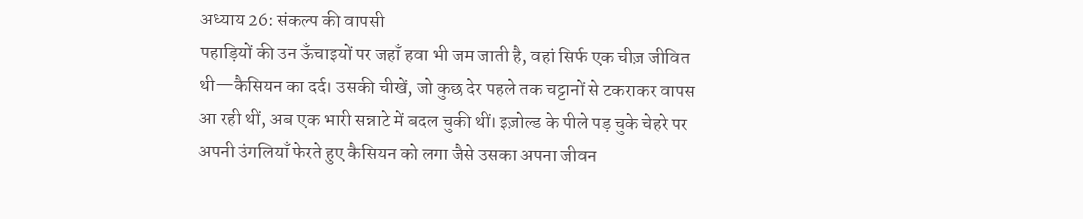अध्याय 26: संकल्प की वापसी
पहाड़ियों की उन ऊँचाइयों पर जहाँ हवा भी जम जाती है, वहां सिर्फ एक चीज़ जीवित थी—कैसियन का दर्द। उसकी चीखें, जो कुछ देर पहले तक चट्टानों से टकराकर वापस आ रही थीं, अब एक भारी सन्नाटे में बदल चुकी थीं। इज़ोल्ड के पीले पड़ चुके चेहरे पर अपनी उंगलियाँ फेरते हुए कैसियन को लगा जैसे उसका अपना जीवन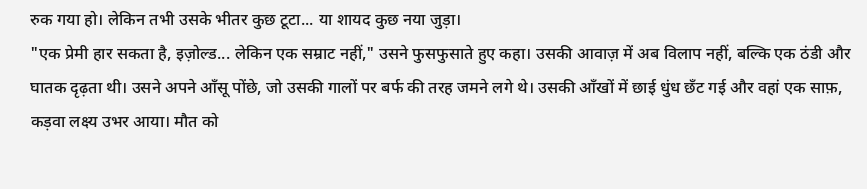रुक गया हो। लेकिन तभी उसके भीतर कुछ टूटा... या शायद कुछ नया जुड़ा।
"एक प्रेमी हार सकता है, इज़ोल्ड... लेकिन एक सम्राट नहीं," उसने फुसफुसाते हुए कहा। उसकी आवाज़ में अब विलाप नहीं, बल्कि एक ठंडी और घातक दृढ़ता थी। उसने अपने आँसू पोंछे, जो उसकी गालों पर बर्फ की तरह जमने लगे थे। उसकी आँखों में छाई धुंध छँट गई और वहां एक साफ़, कड़वा लक्ष्य उभर आया। मौत को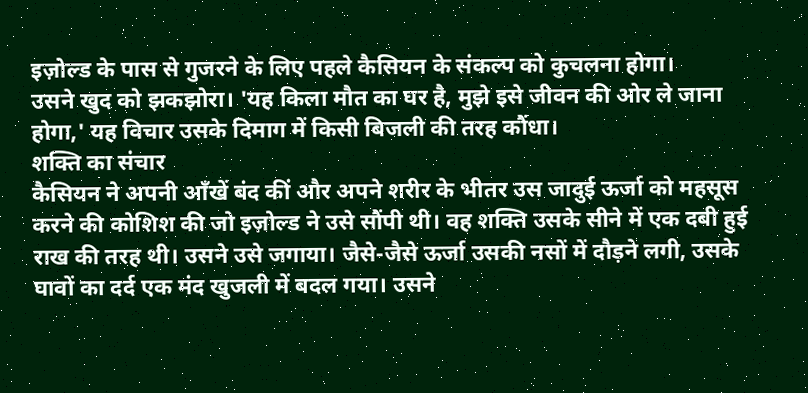इज़ोल्ड के पास से गुजरने के लिए पहले कैसियन के संकल्प को कुचलना होगा।
उसने खुद को झकझोरा। 'यह किला मौत का घर है, मुझे इसे जीवन की ओर ले जाना होगा,' यह विचार उसके दिमाग में किसी बिजली की तरह कौंधा।
शक्ति का संचार
कैसियन ने अपनी आँखें बंद कीं और अपने शरीर के भीतर उस जादुई ऊर्जा को महसूस करने की कोशिश की जो इज़ोल्ड ने उसे सौंपी थी। वह शक्ति उसके सीने में एक दबी हुई राख की तरह थी। उसने उसे जगाया। जैसे-जैसे ऊर्जा उसकी नसों में दौड़ने लगी, उसके घावों का दर्द एक मंद खुजली में बदल गया। उसने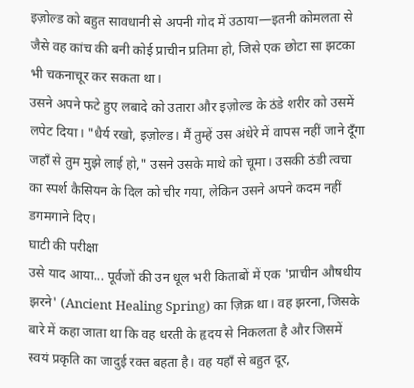इज़ोल्ड को बहुत सावधानी से अपनी गोद में उठाया—इतनी कोमलता से जैसे वह कांच की बनी कोई प्राचीन प्रतिमा हो, जिसे एक छोटा सा झटका भी चकनाचूर कर सकता था।
उसने अपने फटे हुए लबादे को उतारा और इज़ोल्ड के ठंडे शरीर को उसमें लपेट दिया। "धैर्य रखो, इज़ोल्ड। मैं तुम्हें उस अंधेरे में वापस नहीं जाने दूँगा जहाँ से तुम मुझे लाई हो," उसने उसके माथे को चूमा। उसकी ठंडी त्वचा का स्पर्श कैसियन के दिल को चीर गया, लेकिन उसने अपने कदम नहीं डगमगाने दिए।
घाटी की परीक्षा
उसे याद आया... पूर्वजों की उन धूल भरी किताबों में एक 'प्राचीन औषधीय झरने' (Ancient Healing Spring) का ज़िक्र था। वह झरना, जिसके बारे में कहा जाता था कि वह धरती के हृदय से निकलता है और जिसमें स्वयं प्रकृति का जादुई रक्त बहता है। वह यहाँ से बहुत दूर,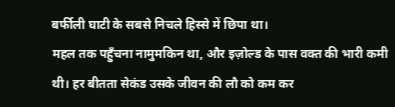बर्फीली घाटी के सबसे निचले हिस्से में छिपा था।
महल तक पहुँचना नामुमकिन था, और इज़ोल्ड के पास वक्त की भारी कमी थी। हर बीतता सेकंड उसके जीवन की लौ को कम कर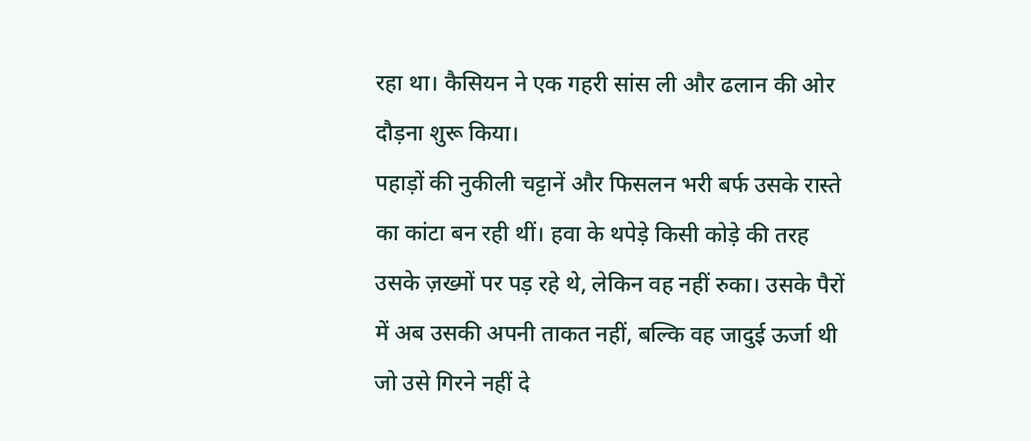रहा था। कैसियन ने एक गहरी सांस ली और ढलान की ओर दौड़ना शुरू किया।
पहाड़ों की नुकीली चट्टानें और फिसलन भरी बर्फ उसके रास्ते का कांटा बन रही थीं। हवा के थपेड़े किसी कोड़े की तरह उसके ज़ख्मों पर पड़ रहे थे, लेकिन वह नहीं रुका। उसके पैरों में अब उसकी अपनी ताकत नहीं, बल्कि वह जादुई ऊर्जा थी जो उसे गिरने नहीं दे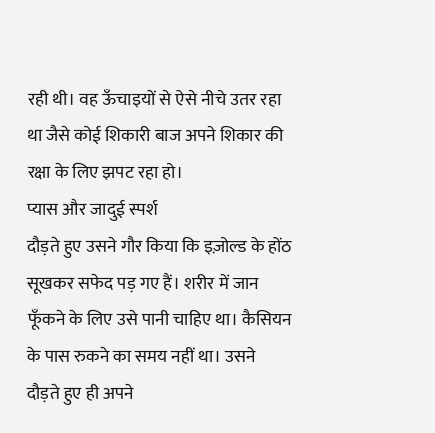रही थी। वह ऊँचाइयों से ऐसे नीचे उतर रहा था जैसे कोई शिकारी बाज अपने शिकार की रक्षा के लिए झपट रहा हो।
प्यास और जादुई स्पर्श
दौड़ते हुए उसने गौर किया कि इज़ोल्ड के होंठ सूखकर सफेद पड़ गए हैं। शरीर में जान फूँकने के लिए उसे पानी चाहिए था। कैसियन के पास रुकने का समय नहीं था। उसने दौड़ते हुए ही अपने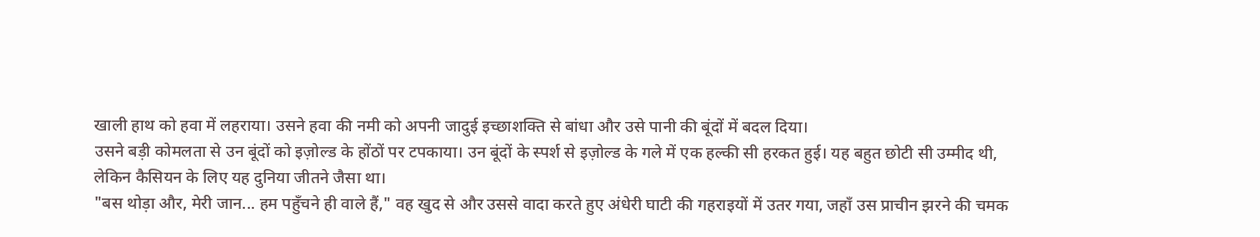खाली हाथ को हवा में लहराया। उसने हवा की नमी को अपनी जादुई इच्छाशक्ति से बांधा और उसे पानी की बूंदों में बदल दिया।
उसने बड़ी कोमलता से उन बूंदों को इज़ोल्ड के होंठों पर टपकाया। उन बूंदों के स्पर्श से इज़ोल्ड के गले में एक हल्की सी हरकत हुई। यह बहुत छोटी सी उम्मीद थी, लेकिन कैसियन के लिए यह दुनिया जीतने जैसा था।
"बस थोड़ा और, मेरी जान... हम पहुँचने ही वाले हैं," वह खुद से और उससे वादा करते हुए अंधेरी घाटी की गहराइयों में उतर गया, जहाँ उस प्राचीन झरने की चमक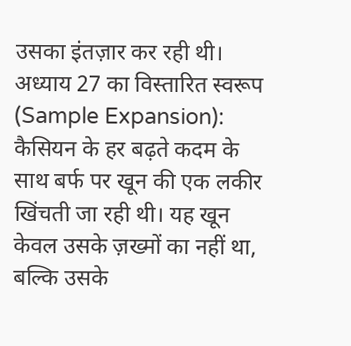उसका इंतज़ार कर रही थी।
अध्याय 27 का विस्तारित स्वरूप (Sample Expansion):
कैसियन के हर बढ़ते कदम के साथ बर्फ पर खून की एक लकीर खिंचती जा रही थी। यह खून केवल उसके ज़ख्मों का नहीं था, बल्कि उसके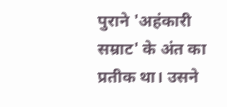पुराने 'अहंकारी सम्राट' के अंत का प्रतीक था। उसने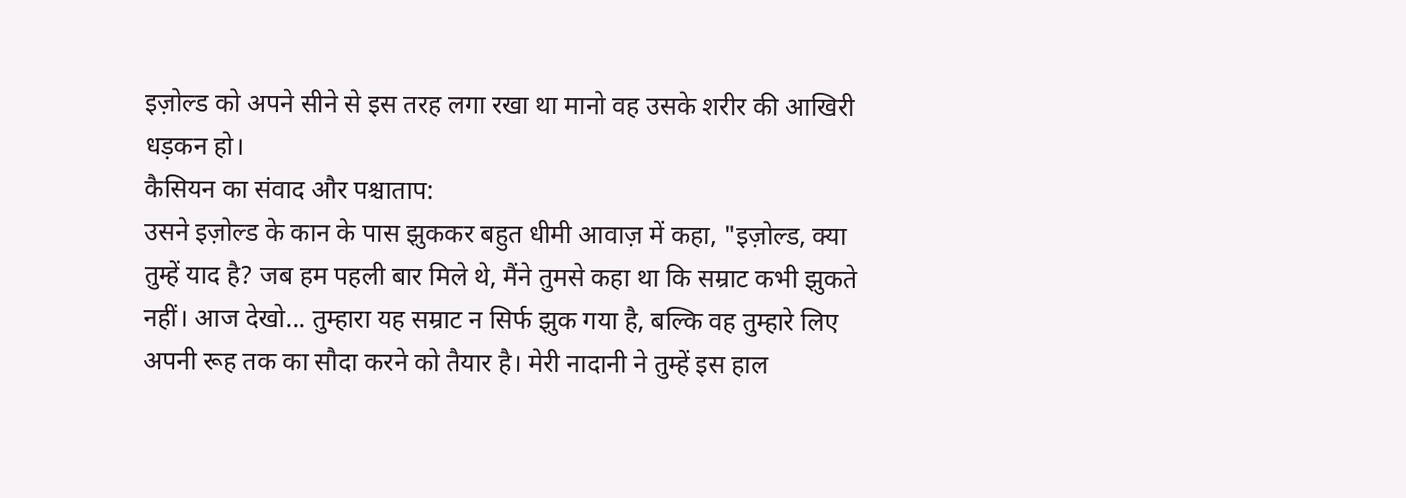इज़ोल्ड को अपने सीने से इस तरह लगा रखा था मानो वह उसके शरीर की आखिरी धड़कन हो।
कैसियन का संवाद और पश्चाताप:
उसने इज़ोल्ड के कान के पास झुककर बहुत धीमी आवाज़ में कहा, "इज़ोल्ड, क्या तुम्हें याद है? जब हम पहली बार मिले थे, मैंने तुमसे कहा था कि सम्राट कभी झुकते नहीं। आज देखो... तुम्हारा यह सम्राट न सिर्फ झुक गया है, बल्कि वह तुम्हारे लिए अपनी रूह तक का सौदा करने को तैयार है। मेरी नादानी ने तुम्हें इस हाल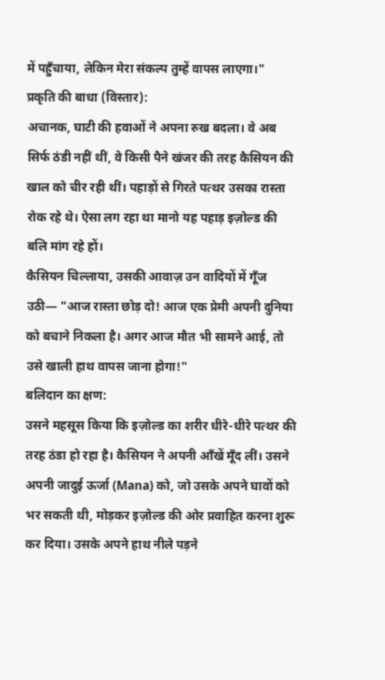में पहुँचाया, लेकिन मेरा संकल्प तुम्हें वापस लाएगा।"
प्रकृति की बाधा (विस्तार):
अचानक, घाटी की हवाओं ने अपना रुख बदला। वे अब सिर्फ ठंडी नहीं थीं, वे किसी पैने खंजर की तरह कैसियन की खाल को चीर रही थीं। पहाड़ों से गिरते पत्थर उसका रास्ता रोक रहे थे। ऐसा लग रहा था मानो यह पहाड़ इज़ोल्ड की बलि मांग रहे हों।
कैसियन चिल्लाया, उसकी आवाज़ उन वादियों में गूँज उठी— "आज रास्ता छोड़ दो! आज एक प्रेमी अपनी दुनिया को बचाने निकला है। अगर आज मौत भी सामने आई, तो उसे खाली हाथ वापस जाना होगा!"
बलिदान का क्षण:
उसने महसूस किया कि इज़ोल्ड का शरीर धीरे-धीरे पत्थर की तरह ठंडा हो रहा है। कैसियन ने अपनी आँखें मूँद लीं। उसने अपनी जादुई ऊर्जा (Mana) को, जो उसके अपने घावों को भर सकती थी, मोड़कर इज़ोल्ड की ओर प्रवाहित करना शुरू कर दिया। उसके अपने हाथ नीले पड़ने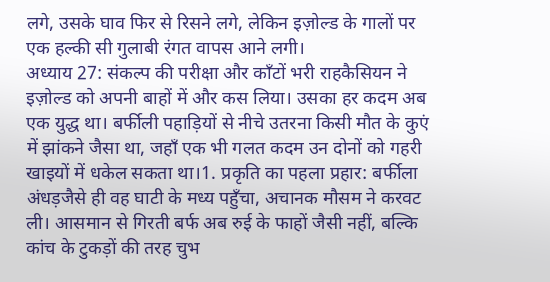लगे, उसके घाव फिर से रिसने लगे, लेकिन इज़ोल्ड के गालों पर एक हल्की सी गुलाबी रंगत वापस आने लगी।
अध्याय 27: संकल्प की परीक्षा और काँटों भरी राहकैसियन ने इज़ोल्ड को अपनी बाहों में और कस लिया। उसका हर कदम अब एक युद्ध था। बर्फीली पहाड़ियों से नीचे उतरना किसी मौत के कुएं में झांकने जैसा था, जहाँ एक भी गलत कदम उन दोनों को गहरी खाइयों में धकेल सकता था।1. प्रकृति का पहला प्रहार: बर्फीला अंधड़जैसे ही वह घाटी के मध्य पहुँचा, अचानक मौसम ने करवट ली। आसमान से गिरती बर्फ अब रुई के फाहों जैसी नहीं, बल्कि कांच के टुकड़ों की तरह चुभ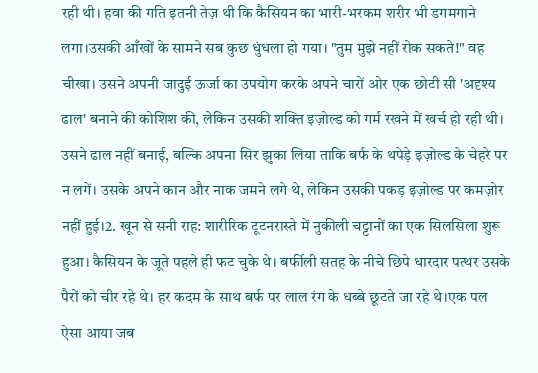रही थी। हवा की गति इतनी तेज़ थी कि कैसियन का भारी-भरकम शरीर भी डगमगाने लगा।उसकी आँखों के सामने सब कुछ धुंधला हो गया। "तुम मुझे नहीं रोक सकते!" वह चीखा। उसने अपनी जादुई ऊर्जा का उपयोग करके अपने चारों ओर एक छोटी सी 'अदृश्य ढाल' बनाने की कोशिश की, लेकिन उसकी शक्ति इज़ोल्ड को गर्म रखने में खर्च हो रही थी। उसने ढाल नहीं बनाई, बल्कि अपना सिर झुका लिया ताकि बर्फ के थपेड़े इज़ोल्ड के चेहरे पर न लगें। उसके अपने कान और नाक जमने लगे थे, लेकिन उसकी पकड़ इज़ोल्ड पर कमज़ोर नहीं हुई।2. खून से सनी राह: शारीरिक टूटनरास्ते में नुकीली चट्टानों का एक सिलसिला शुरू हुआ। कैसियन के जूते पहले ही फट चुके थे। बर्फीली सतह के नीचे छिपे धारदार पत्थर उसके पैरों को चीर रहे थे। हर कदम के साथ बर्फ पर लाल रंग के धब्बे छूटते जा रहे थे।एक पल ऐसा आया जब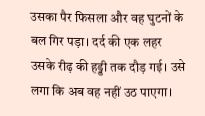उसका पैर फिसला और वह घुटनों के बल गिर पड़ा। दर्द की एक लहर उसके रीढ़ की हड्डी तक दौड़ गई। उसे लगा कि अब वह नहीं उठ पाएगा।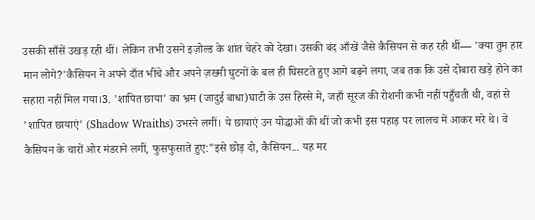उसकी साँसें उखड़ रही थीं। लेकिन तभी उसने इज़ोल्ड के शांत चेहरे को देखा। उसकी बंद आँखें जैसे कैसियन से कह रही थीं— 'क्या तुम हार मान लोगे?'कैसियन ने अपने दाँत भींचे और अपने ज़ख्मी घुटनों के बल ही घिसटते हुए आगे बढ़ने लगा, जब तक कि उसे दोबारा खड़े होने का सहारा नहीं मिल गया।3. 'शापित छाया' का भ्रम (जादुई बाधा)घाटी के उस हिस्से में, जहाँ सूरज की रोशनी कभी नहीं पहुँचती थी, वहां से 'शापित छायाएं' (Shadow Wraiths) उभरने लगीं। ये छायाएं उन योद्धाओं की थीं जो कभी इस पहाड़ पर लालच में आकर मरे थे। वे कैसियन के चारों ओर मंडराने लगीं, फुसफुसाते हुए:"इसे छोड़ दो, कैसियन... यह मर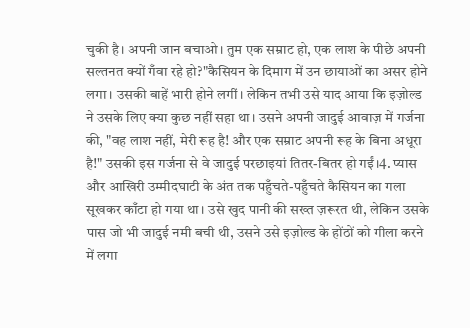चुकी है। अपनी जान बचाओ। तुम एक सम्राट हो, एक लाश के पीछे अपनी सल्तनत क्यों गँवा रहे हो?"कैसियन के दिमाग में उन छायाओं का असर होने लगा। उसकी बाहें भारी होने लगीं। लेकिन तभी उसे याद आया कि इज़ोल्ड ने उसके लिए क्या कुछ नहीं सहा था। उसने अपनी जादुई आवाज़ में गर्जना की, "वह लाश नहीं, मेरी रूह है! और एक सम्राट अपनी रूह के बिना अधूरा है!" उसकी इस गर्जना से वे जादुई परछाइयां तितर-बितर हो गईं।4. प्यास और आखिरी उम्मीदघाटी के अंत तक पहुँचते-पहुँचते कैसियन का गला सूखकर काँटा हो गया था। उसे खुद पानी की सख्त ज़रूरत थी, लेकिन उसके पास जो भी जादुई नमी बची थी, उसने उसे इज़ोल्ड के होंठों को गीला करने में लगा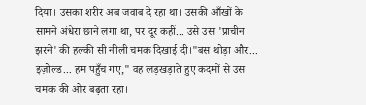दिया। उसका शरीर अब जवाब दे रहा था। उसकी आँखों के सामने अंधेरा छाने लगा था, पर दूर कहीं... उसे उस 'प्राचीन झरने' की हल्की सी नीली चमक दिखाई दी।"बस थोड़ा और... इज़ोल्ड... हम पहुँच गए," वह लड़खड़ाते हुए कदमों से उस चमक की ओर बढ़ता रहा।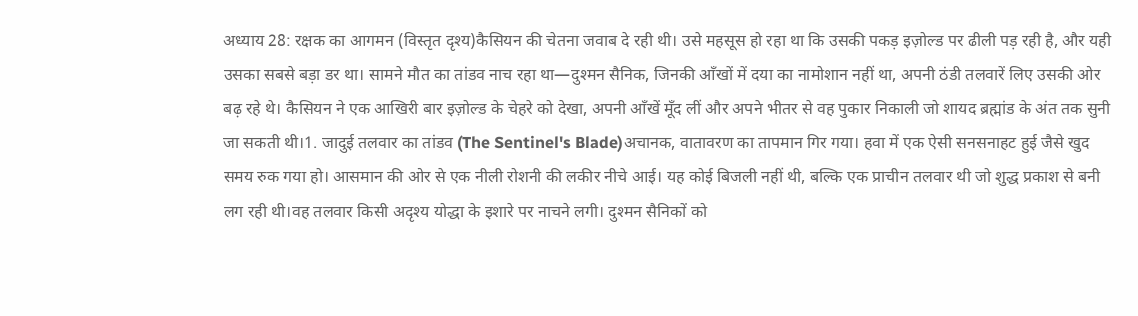अध्याय 28: रक्षक का आगमन (विस्तृत दृश्य)कैसियन की चेतना जवाब दे रही थी। उसे महसूस हो रहा था कि उसकी पकड़ इज़ोल्ड पर ढीली पड़ रही है, और यही उसका सबसे बड़ा डर था। सामने मौत का तांडव नाच रहा था—दुश्मन सैनिक, जिनकी आँखों में दया का नामोशान नहीं था, अपनी ठंडी तलवारें लिए उसकी ओर बढ़ रहे थे। कैसियन ने एक आखिरी बार इज़ोल्ड के चेहरे को देखा, अपनी आँखें मूँद लीं और अपने भीतर से वह पुकार निकाली जो शायद ब्रह्मांड के अंत तक सुनी जा सकती थी।1. जादुई तलवार का तांडव (The Sentinel's Blade)अचानक, वातावरण का तापमान गिर गया। हवा में एक ऐसी सनसनाहट हुई जैसे खुद समय रुक गया हो। आसमान की ओर से एक नीली रोशनी की लकीर नीचे आई। यह कोई बिजली नहीं थी, बल्कि एक प्राचीन तलवार थी जो शुद्ध प्रकाश से बनी लग रही थी।वह तलवार किसी अदृश्य योद्धा के इशारे पर नाचने लगी। दुश्मन सैनिकों को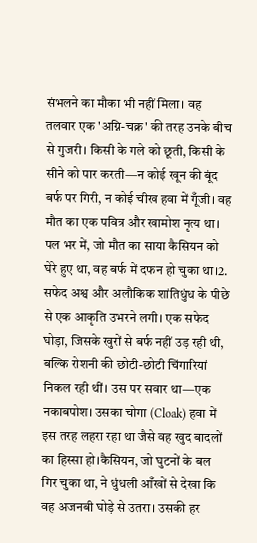संभलने का मौका भी नहीं मिला। वह तलवार एक 'अग्नि-चक्र' की तरह उनके बीच से गुजरी। किसी के गले को छूती, किसी के सीने को पार करती—न कोई खून की बूंद बर्फ पर गिरी, न कोई चीख हवा में गूँजी। वह मौत का एक पवित्र और खामोश नृत्य था। पल भर में, जो मौत का साया कैसियन को घेरे हुए था, वह बर्फ में दफन हो चुका था।2. सफेद अश्व और अलौकिक शांतिधुंध के पीछे से एक आकृति उभरने लगी। एक सफेद घोड़ा, जिसके खुरों से बर्फ नहीं उड़ रही थी, बल्कि रोशनी की छोटी-छोटी चिंगारियां निकल रही थीं। उस पर सवार था—एक नकाबपोश। उसका चोगा (Cloak) हवा में इस तरह लहरा रहा था जैसे वह खुद बादलों का हिस्सा हो।कैसियन, जो घुटनों के बल गिर चुका था, ने धुंधली आँखों से देखा कि वह अजनबी घोड़े से उतरा। उसकी हर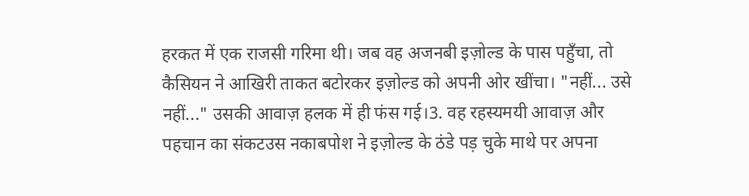हरकत में एक राजसी गरिमा थी। जब वह अजनबी इज़ोल्ड के पास पहुँचा, तो कैसियन ने आखिरी ताकत बटोरकर इज़ोल्ड को अपनी ओर खींचा। "नहीं... उसे नहीं..." उसकी आवाज़ हलक में ही फंस गई।3. वह रहस्यमयी आवाज़ और पहचान का संकटउस नकाबपोश ने इज़ोल्ड के ठंडे पड़ चुके माथे पर अपना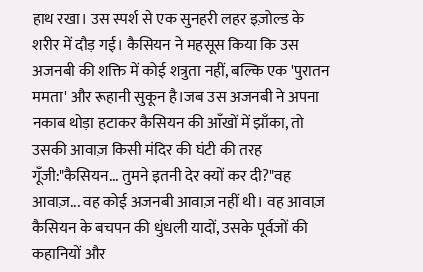हाथ रखा। उस स्पर्श से एक सुनहरी लहर इज़ोल्ड के शरीर में दौड़ गई। कैसियन ने महसूस किया कि उस अजनबी की शक्ति में कोई शत्रुता नहीं, बल्कि एक 'पुरातन ममता' और रूहानी सुकून है।जब उस अजनबी ने अपना नकाब थोड़ा हटाकर कैसियन की आँखों में झाँका, तो उसकी आवाज़ किसी मंदिर की घंटी की तरह गूँजी:"कैसियन... तुमने इतनी देर क्यों कर दी?"वह आवाज़... वह कोई अजनबी आवाज़ नहीं थी। वह आवाज़ कैसियन के बचपन की धुंधली यादों, उसके पूर्वजों की कहानियों और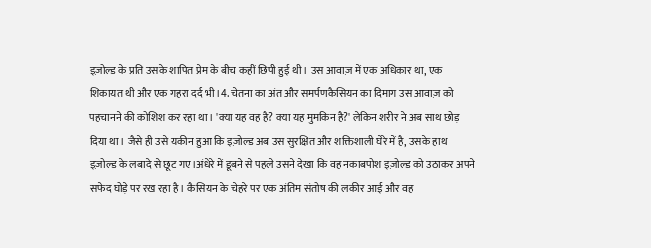इज़ोल्ड के प्रति उसके शापित प्रेम के बीच कहीं छिपी हुई थी। उस आवाज़ में एक अधिकार था, एक शिकायत थी और एक गहरा दर्द भी।4. चेतना का अंत और समर्पणकैसियन का दिमाग उस आवाज़ को पहचानने की कोशिश कर रहा था। 'क्या यह वह है? क्या यह मुमकिन है?' लेकिन शरीर ने अब साथ छोड़ दिया था। जैसे ही उसे यकीन हुआ कि इज़ोल्ड अब उस सुरक्षित और शक्तिशाली घेरे में है, उसके हाथ इज़ोल्ड के लबादे से छूट गए।अंधेरे में डूबने से पहले उसने देखा कि वह नकाबपोश इज़ोल्ड को उठाकर अपने सफेद घोड़े पर रख रहा है। कैसियन के चेहरे पर एक अंतिम संतोष की लकीर आई और वह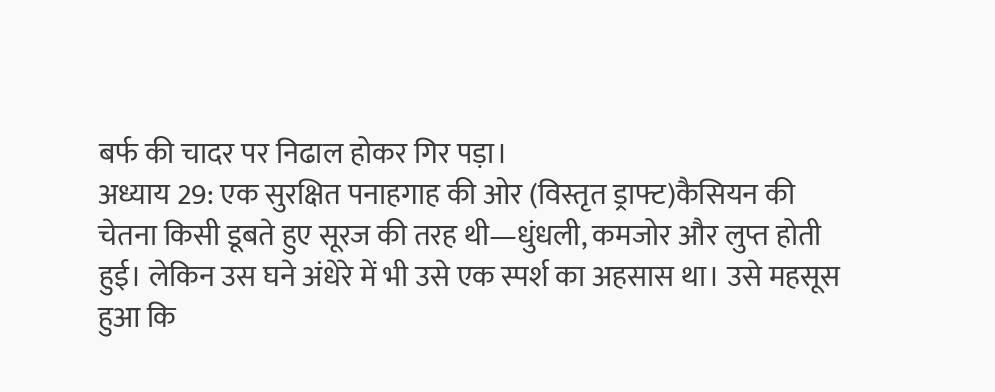बर्फ की चादर पर निढाल होकर गिर पड़ा।
अध्याय 29: एक सुरक्षित पनाहगाह की ओर (विस्तृत ड्राफ्ट)कैसियन की चेतना किसी डूबते हुए सूरज की तरह थी—धुंधली, कमजोर और लुप्त होती हुई। लेकिन उस घने अंधेरे में भी उसे एक स्पर्श का अहसास था। उसे महसूस हुआ कि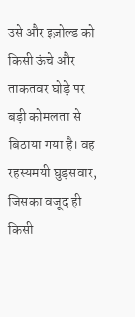उसे और इज़ोल्ड को किसी ऊंचे और ताकतवर घोड़े पर बड़ी कोमलता से बिठाया गया है। वह रहस्यमयी घुड़सवार, जिसका वजूद ही किसी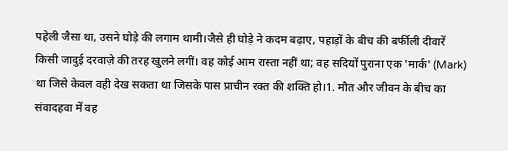पहेली जैसा था, उसने घोड़े की लगाम थामी।जैसे ही घोड़े ने कदम बढ़ाए, पहाड़ों के बीच की बर्फीली दीवारें किसी जादुई दरवाज़े की तरह खुलने लगीं। वह कोई आम रास्ता नहीं था; वह सदियों पुराना एक 'मार्क' (Mark) था जिसे केवल वही देख सकता था जिसके पास प्राचीन रक्त की शक्ति हो।1. मौत और जीवन के बीच का संवादहवा में वह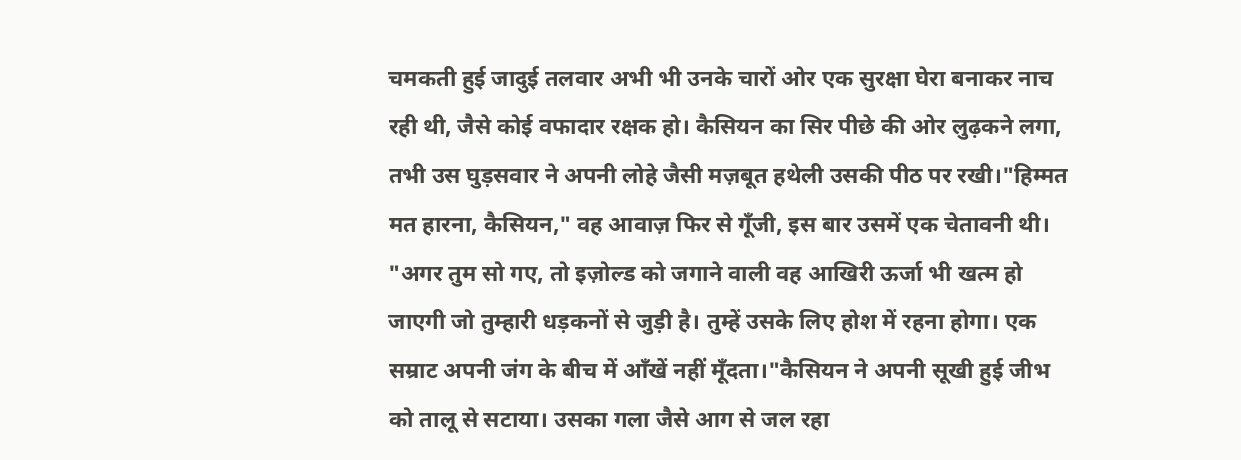चमकती हुई जादुई तलवार अभी भी उनके चारों ओर एक सुरक्षा घेरा बनाकर नाच रही थी, जैसे कोई वफादार रक्षक हो। कैसियन का सिर पीछे की ओर लुढ़कने लगा, तभी उस घुड़सवार ने अपनी लोहे जैसी मज़बूत हथेली उसकी पीठ पर रखी।"हिम्मत मत हारना, कैसियन," वह आवाज़ फिर से गूँजी, इस बार उसमें एक चेतावनी थी। "अगर तुम सो गए, तो इज़ोल्ड को जगाने वाली वह आखिरी ऊर्जा भी खत्म हो जाएगी जो तुम्हारी धड़कनों से जुड़ी है। तुम्हें उसके लिए होश में रहना होगा। एक सम्राट अपनी जंग के बीच में आँखें नहीं मूँदता।"कैसियन ने अपनी सूखी हुई जीभ को तालू से सटाया। उसका गला जैसे आग से जल रहा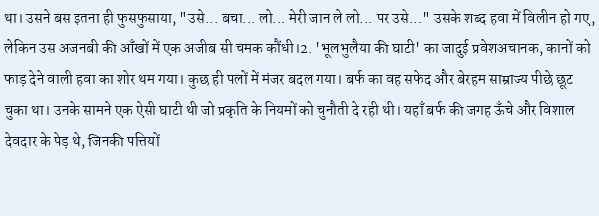था। उसने बस इतना ही फुसफुसाया, "उसे... बचा... लो... मेरी जान ले लो... पर उसे..." उसके शब्द हवा में विलीन हो गए, लेकिन उस अजनबी की आँखों में एक अजीब सी चमक कौंधी।2. 'भूलभुलैया की घाटी' का जादुई प्रवेशअचानक, कानों को फाड़ देने वाली हवा का शोर थम गया। कुछ ही पलों में मंजर बदल गया। बर्फ का वह सफेद और बेरहम साम्राज्य पीछे छूट चुका था। उनके सामने एक ऐसी घाटी थी जो प्रकृति के नियमों को चुनौती दे रही थी। यहाँ बर्फ की जगह ऊँचे और विशाल देवदार के पेड़ थे, जिनकी पत्तियों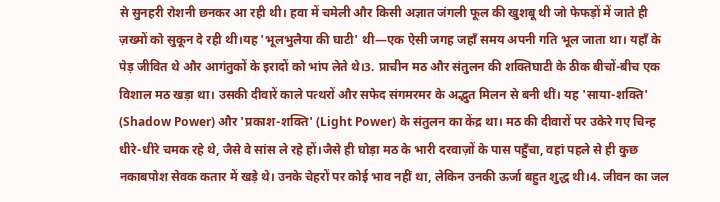से सुनहरी रोशनी छनकर आ रही थी। हवा में चमेली और किसी अज्ञात जंगली फूल की खुशबू थी जो फेफड़ों में जाते ही ज़ख्मों को सुकून दे रही थी।यह 'भूलभुलैया की घाटी' थी—एक ऐसी जगह जहाँ समय अपनी गति भूल जाता था। यहाँ के पेड़ जीवित थे और आगंतुकों के इरादों को भांप लेते थे।3. प्राचीन मठ और संतुलन की शक्तिघाटी के ठीक बीचों-बीच एक विशाल मठ खड़ा था। उसकी दीवारें काले पत्थरों और सफेद संगमरमर के अद्भुत मिलन से बनी थीं। यह 'साया-शक्ति' (Shadow Power) और 'प्रकाश-शक्ति' (Light Power) के संतुलन का केंद्र था। मठ की दीवारों पर उकेरे गए चिन्ह धीरे-धीरे चमक रहे थे, जैसे वे सांस ले रहे हों।जैसे ही घोड़ा मठ के भारी दरवाज़ों के पास पहुँचा, वहां पहले से ही कुछ नकाबपोश सेवक कतार में खड़े थे। उनके चेहरों पर कोई भाव नहीं था, लेकिन उनकी ऊर्जा बहुत शुद्ध थी।4. जीवन का जल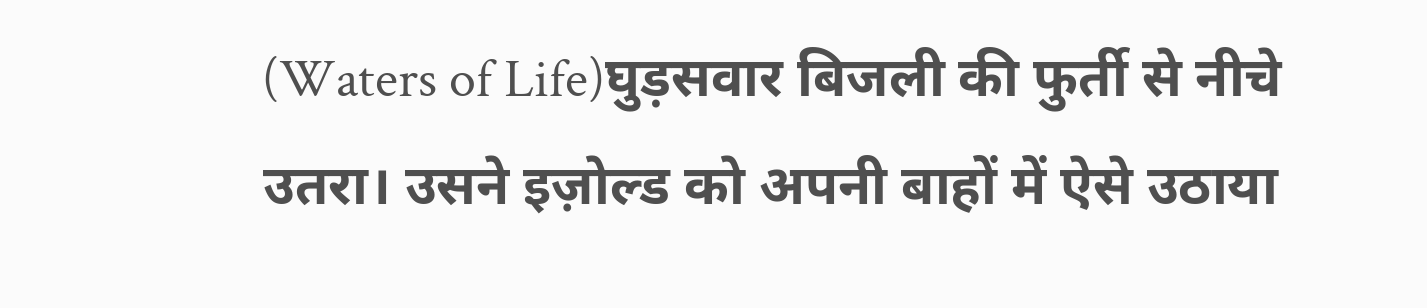(Waters of Life)घुड़सवार बिजली की फुर्ती से नीचे उतरा। उसने इज़ोल्ड को अपनी बाहों में ऐसे उठाया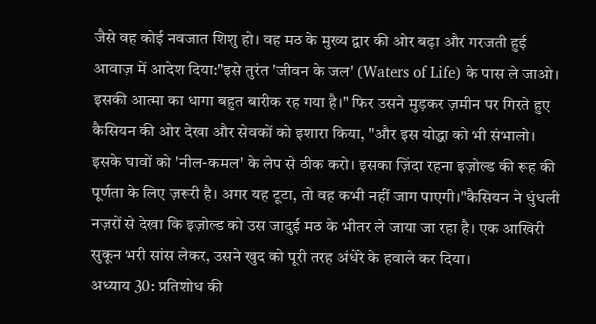जैसे वह कोई नवजात शिशु हो। वह मठ के मुख्य द्वार की ओर बढ़ा और गरजती हुई आवाज़ में आदेश दिया:"इसे तुरंत 'जीवन के जल' (Waters of Life) के पास ले जाओ। इसकी आत्मा का धागा बहुत बारीक रह गया है।" फिर उसने मुड़कर ज़मीन पर गिरते हुए कैसियन की ओर देखा और सेवकों को इशारा किया, "और इस योद्धा को भी संभालो। इसके घावों को 'नील-कमल' के लेप से ठीक करो। इसका ज़िंदा रहना इज़ोल्ड की रूह की पूर्णता के लिए ज़रूरी है। अगर यह टूटा, तो वह कभी नहीं जाग पाएगी।"कैसियन ने धुंधली नज़रों से देखा कि इज़ोल्ड को उस जादुई मठ के भीतर ले जाया जा रहा है। एक आखिरी सुकून भरी सांस लेकर, उसने खुद को पूरी तरह अंधेरे के हवाले कर दिया।
अध्याय 30: प्रतिशोध की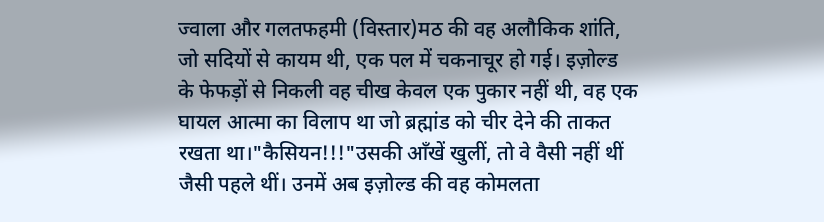ज्वाला और गलतफहमी (विस्तार)मठ की वह अलौकिक शांति, जो सदियों से कायम थी, एक पल में चकनाचूर हो गई। इज़ोल्ड के फेफड़ों से निकली वह चीख केवल एक पुकार नहीं थी, वह एक घायल आत्मा का विलाप था जो ब्रह्मांड को चीर देने की ताकत रखता था।"कैसियन!!!"उसकी आँखें खुलीं, तो वे वैसी नहीं थीं जैसी पहले थीं। उनमें अब इज़ोल्ड की वह कोमलता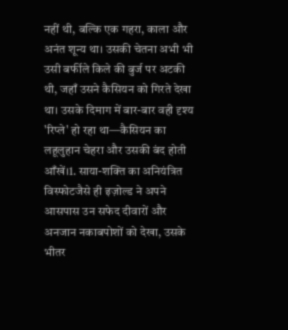नहीं थी, बल्कि एक गहरा, काला और अनंत शून्य था। उसकी चेतना अभी भी उसी बर्फीले किले की बुर्ज पर अटकी थी, जहाँ उसने कैसियन को गिरते देखा था। उसके दिमाग में बार-बार वही दृश्य 'रिप्ले' हो रहा था—कैसियन का लहूलुहान चेहरा और उसकी बंद होती आँखें।1. साया-शक्ति का अनियंत्रित विस्फोटजैसे ही इज़ोल्ड ने अपने आसपास उन सफेद दीवारों और अनजान नकाबपोशों को देखा, उसके भीतर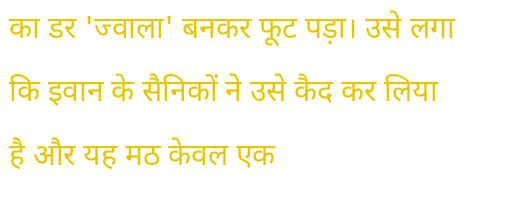का डर 'ज्वाला' बनकर फूट पड़ा। उसे लगा कि इवान के सैनिकों ने उसे कैद कर लिया है और यह मठ केवल एक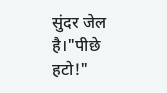सुंदर जेल है।"पीछे हटो!"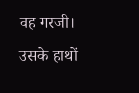वह गरजी। उसके हाथों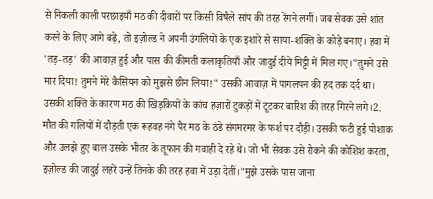से निकली काली परछाइयाँ मठ की दीवारों पर किसी विषैले सांप की तरह रेंगने लगीं। जब सेवक उसे शांत करने के लिए आगे बढ़े, तो इज़ोल्ड ने अपनी उंगलियों के एक इशारे से साया-शक्ति के कोड़े बनाए। हवा में 'तड़-तड़' की आवाज़ हुई और पास की कीमती कलाकृतियाँ और जादुई दीये मिट्टी में मिल गए।"तुमने उसे मार दिया! तुमने मेरे कैसियन को मुझसे छीन लिया!" उसकी आवाज़ में पागलपन की हद तक दर्द था। उसकी शक्ति के कारण मठ की खिड़कियों के कांच हज़ारों टुकड़ों में टूटकर बारिश की तरह गिरने लगे।2. मौत की गलियों में दौड़ती एक रूहवह नंगे पैर मठ के ठंडे संगमरमर के फर्श पर दौड़ी। उसकी फटी हुई पोशाक और उलझे हुए बाल उसके भीतर के तूफान की गवाही दे रहे थे। जो भी सेवक उसे रोकने की कोशिश करता, इज़ोल्ड की जादुई लहरें उन्हें तिनके की तरह हवा में उड़ा देतीं।"मुझे उसके पास जाना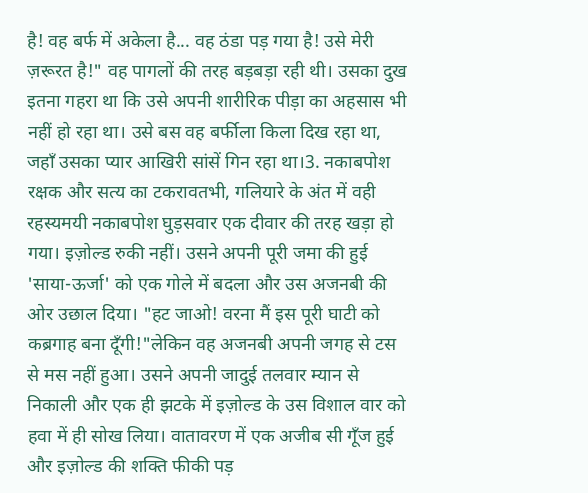है! वह बर्फ में अकेला है... वह ठंडा पड़ गया है! उसे मेरी ज़रूरत है!" वह पागलों की तरह बड़बड़ा रही थी। उसका दुख इतना गहरा था कि उसे अपनी शारीरिक पीड़ा का अहसास भी नहीं हो रहा था। उसे बस वह बर्फीला किला दिख रहा था, जहाँ उसका प्यार आखिरी सांसें गिन रहा था।3. नकाबपोश रक्षक और सत्य का टकरावतभी, गलियारे के अंत में वही रहस्यमयी नकाबपोश घुड़सवार एक दीवार की तरह खड़ा हो गया। इज़ोल्ड रुकी नहीं। उसने अपनी पूरी जमा की हुई 'साया-ऊर्जा' को एक गोले में बदला और उस अजनबी की ओर उछाल दिया। "हट जाओ! वरना मैं इस पूरी घाटी को कब्रगाह बना दूँगी!"लेकिन वह अजनबी अपनी जगह से टस से मस नहीं हुआ। उसने अपनी जादुई तलवार म्यान से निकाली और एक ही झटके में इज़ोल्ड के उस विशाल वार को हवा में ही सोख लिया। वातावरण में एक अजीब सी गूँज हुई और इज़ोल्ड की शक्ति फीकी पड़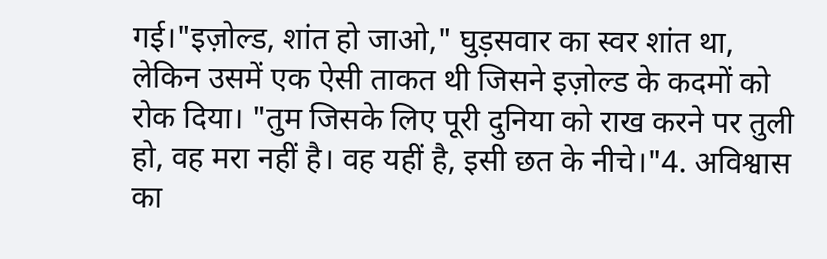गई।"इज़ोल्ड, शांत हो जाओ," घुड़सवार का स्वर शांत था, लेकिन उसमें एक ऐसी ताकत थी जिसने इज़ोल्ड के कदमों को रोक दिया। "तुम जिसके लिए पूरी दुनिया को राख करने पर तुली हो, वह मरा नहीं है। वह यहीं है, इसी छत के नीचे।"4. अविश्वास का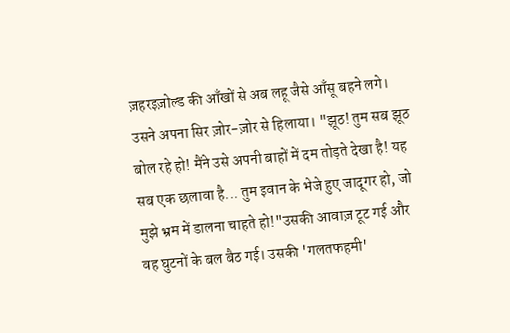ज़हरइज़ोल्ड की आँखों से अब लहू जैसे आँसू बहने लगे। उसने अपना सिर ज़ोर-ज़ोर से हिलाया। "झूठ! तुम सब झूठ बोल रहे हो! मैंने उसे अपनी बाहों में दम तोड़ते देखा है! यह सब एक छलावा है... तुम इवान के भेजे हुए जादूगर हो, जो मुझे भ्रम में डालना चाहते हो!"उसकी आवाज़ टूट गई और वह घुटनों के बल बैठ गई। उसकी 'गलतफहमी'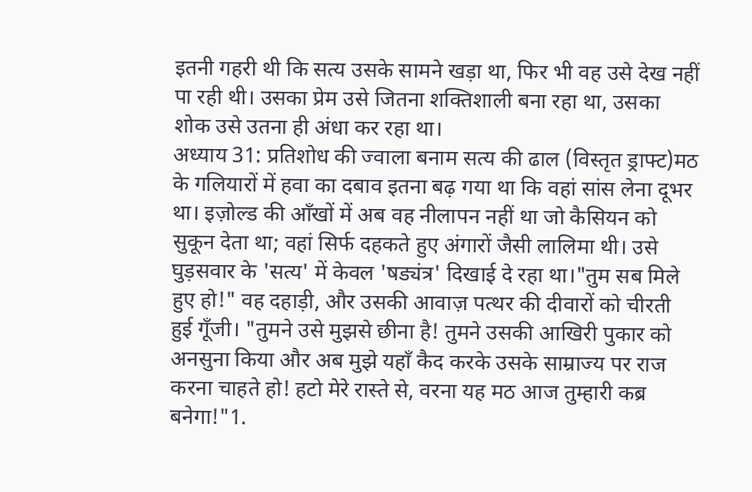इतनी गहरी थी कि सत्य उसके सामने खड़ा था, फिर भी वह उसे देख नहीं पा रही थी। उसका प्रेम उसे जितना शक्तिशाली बना रहा था, उसका शोक उसे उतना ही अंधा कर रहा था।
अध्याय 31: प्रतिशोध की ज्वाला बनाम सत्य की ढाल (विस्तृत ड्राफ्ट)मठ के गलियारों में हवा का दबाव इतना बढ़ गया था कि वहां सांस लेना दूभर था। इज़ोल्ड की आँखों में अब वह नीलापन नहीं था जो कैसियन को सुकून देता था; वहां सिर्फ दहकते हुए अंगारों जैसी लालिमा थी। उसे घुड़सवार के 'सत्य' में केवल 'षड्यंत्र' दिखाई दे रहा था।"तुम सब मिले हुए हो!" वह दहाड़ी, और उसकी आवाज़ पत्थर की दीवारों को चीरती हुई गूँजी। "तुमने उसे मुझसे छीना है! तुमने उसकी आखिरी पुकार को अनसुना किया और अब मुझे यहाँ कैद करके उसके साम्राज्य पर राज करना चाहते हो! हटो मेरे रास्ते से, वरना यह मठ आज तुम्हारी कब्र बनेगा!"1.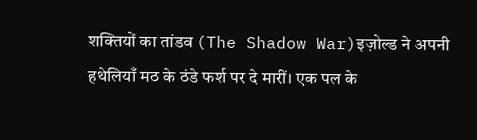शक्तियों का तांडव (The Shadow War)इज़ोल्ड ने अपनी हथेलियाँ मठ के ठंडे फर्श पर दे मारीं। एक पल के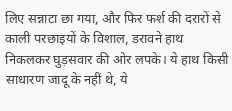लिए सन्नाटा छा गया, और फिर फर्श की दरारों से काली परछाइयों के विशाल, डरावने हाथ निकलकर घुड़सवार की ओर लपके। ये हाथ किसी साधारण जादू के नहीं थे, ये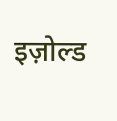इज़ोल्ड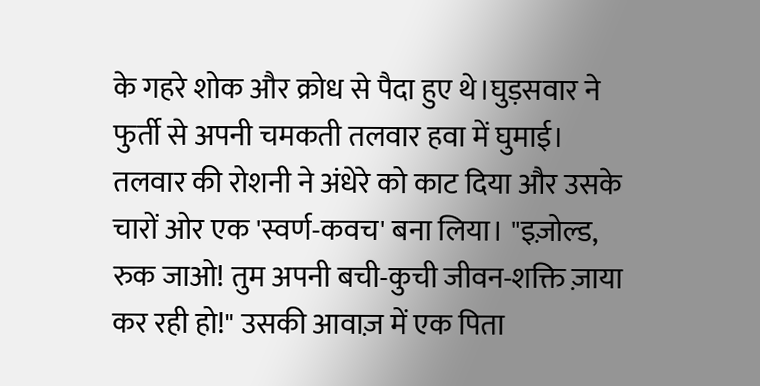के गहरे शोक और क्रोध से पैदा हुए थे।घुड़सवार ने फुर्ती से अपनी चमकती तलवार हवा में घुमाई। तलवार की रोशनी ने अंधेरे को काट दिया और उसके चारों ओर एक 'स्वर्ण-कवच' बना लिया। "इज़ोल्ड, रुक जाओ! तुम अपनी बची-कुची जीवन-शक्ति ज़ाया कर रही हो!" उसकी आवाज़ में एक पिता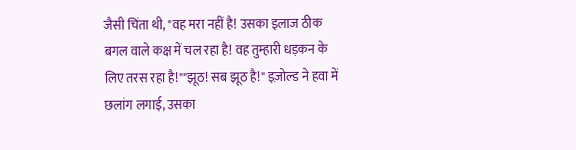जैसी चिंता थी, "वह मरा नहीं है! उसका इलाज ठीक बगल वाले कक्ष में चल रहा है! वह तुम्हारी धड़कन के लिए तरस रहा है!""झूठ! सब झूठ है!" इज़ोल्ड ने हवा में छलांग लगाई, उसका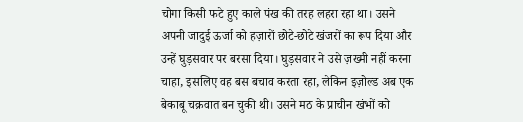चोगा किसी फटे हुए काले पंख की तरह लहरा रहा था। उसने अपनी जादुई ऊर्जा को हज़ारों छोटे-छोटे खंजरों का रूप दिया और उन्हें घुड़सवार पर बरसा दिया। घुड़सवार ने उसे ज़ख्मी नहीं करना चाहा, इसलिए वह बस बचाव करता रहा, लेकिन इज़ोल्ड अब एक बेकाबू चक्रवात बन चुकी थी। उसने मठ के प्राचीन खंभों को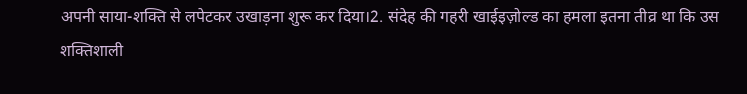अपनी साया-शक्ति से लपेटकर उखाड़ना शुरू कर दिया।2. संदेह की गहरी खाईइज़ोल्ड का हमला इतना तीव्र था कि उस शक्तिशाली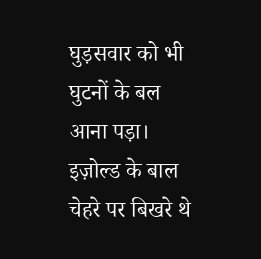घुड़सवार को भी घुटनों के बल आना पड़ा। इज़ोल्ड के बाल चेहरे पर बिखरे थे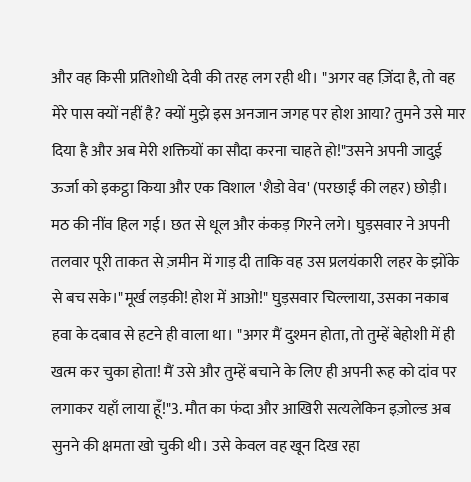और वह किसी प्रतिशोधी देवी की तरह लग रही थी। "अगर वह ज़िंदा है, तो वह मेरे पास क्यों नहीं है? क्यों मुझे इस अनजान जगह पर होश आया? तुमने उसे मार दिया है और अब मेरी शक्तियों का सौदा करना चाहते हो!"उसने अपनी जादुई ऊर्जा को इकट्ठा किया और एक विशाल 'शैडो वेव' (परछाईं की लहर) छोड़ी। मठ की नींव हिल गई। छत से धूल और कंकड़ गिरने लगे। घुड़सवार ने अपनी तलवार पूरी ताकत से ज़मीन में गाड़ दी ताकि वह उस प्रलयंकारी लहर के झोंके से बच सके।"मूर्ख लड़की! होश में आओ!" घुड़सवार चिल्लाया, उसका नकाब हवा के दबाव से हटने ही वाला था। "अगर मैं दुश्मन होता, तो तुम्हें बेहोशी में ही खत्म कर चुका होता! मैं उसे और तुम्हें बचाने के लिए ही अपनी रूह को दांव पर लगाकर यहाँ लाया हूँ!"3. मौत का फंदा और आखिरी सत्यलेकिन इज़ोल्ड अब सुनने की क्षमता खो चुकी थी। उसे केवल वह खून दिख रहा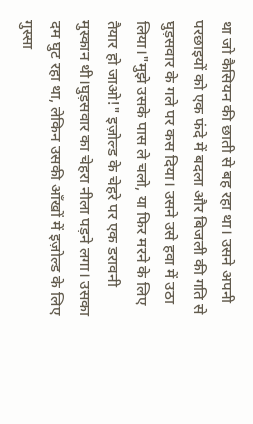था जो कैसियन की छाती से बह रहा था। उसने अपनी परछाइयों को एक फंदे में बदला और बिजली की गति से घुड़सवार के गले पर कस दिया। उसने उसे हवा में उठा लिया।"मुझे उसके पास ले चलो, या फिर मरने के लिए तैयार हो जाओ!" इज़ोल्ड के चेहरे पर एक डरावनी मुस्कान थी।घुड़सवार का चेहरा नीला पड़ने लगा। उसका दम घुट रहा था, लेकिन उसकी आँखों में इज़ोल्ड के लिए गुस्सा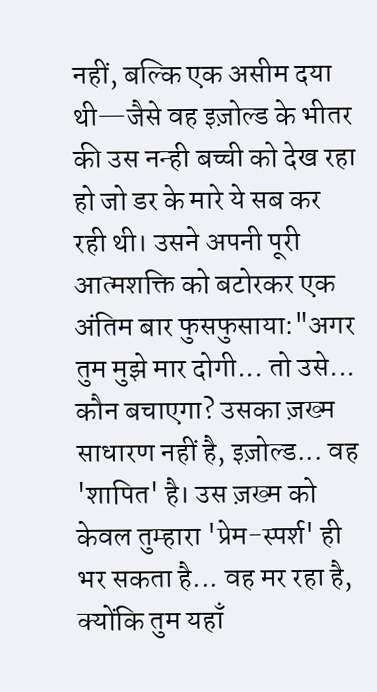नहीं, बल्कि एक असीम दया थी—जैसे वह इज़ोल्ड के भीतर की उस नन्ही बच्ची को देख रहा हो जो डर के मारे ये सब कर रही थी। उसने अपनी पूरी आत्मशक्ति को बटोरकर एक अंतिम बार फुसफुसाया:"अगर तुम मुझे मार दोगी... तो उसे... कौन बचाएगा? उसका ज़ख्म साधारण नहीं है, इज़ोल्ड... वह 'शापित' है। उस ज़ख्म को केवल तुम्हारा 'प्रेम-स्पर्श' ही भर सकता है... वह मर रहा है, क्योंकि तुम यहाँ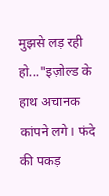मुझसे लड़ रही हो..."इज़ोल्ड के हाथ अचानक कांपने लगे। फंदे की पकड़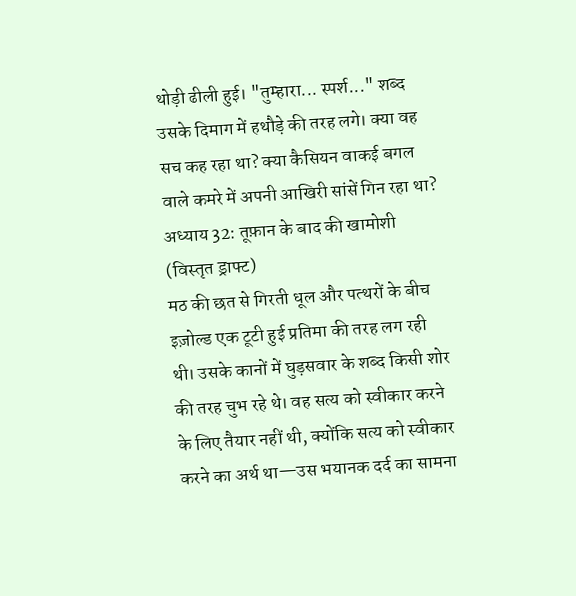थोड़ी ढीली हुई। "तुम्हारा... स्पर्श..." शब्द उसके दिमाग में हथौड़े की तरह लगे। क्या वह सच कह रहा था? क्या कैसियन वाकई बगल वाले कमरे में अपनी आखिरी सांसें गिन रहा था?
अध्याय 32: तूफ़ान के बाद की खामोशी (विस्तृत ड्राफ्ट)
मठ की छत से गिरती धूल और पत्थरों के बीच इज़ोल्ड एक टूटी हुई प्रतिमा की तरह लग रही थी। उसके कानों में घुड़सवार के शब्द किसी शोर की तरह चुभ रहे थे। वह सत्य को स्वीकार करने के लिए तैयार नहीं थी, क्योंकि सत्य को स्वीकार करने का अर्थ था—उस भयानक दर्द का सामना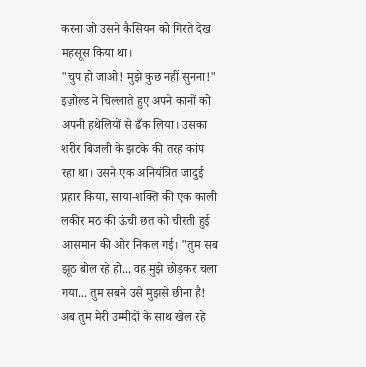करना जो उसने कैसियन को गिरते देख महसूस किया था।
"चुप हो जाओ! मुझे कुछ नहीं सुनना!" इज़ोल्ड ने चिल्लाते हुए अपने कानों को अपनी हथेलियों से ढँक लिया। उसका शरीर बिजली के झटके की तरह कांप रहा था। उसने एक अनियंत्रित जादुई प्रहार किया, साया-शक्ति की एक काली लकीर मठ की ऊंची छत को चीरती हुई आसमान की ओर निकल गई। "तुम सब झूठ बोल रहे हो... वह मुझे छोड़कर चला गया... तुम सबने उसे मुझसे छीना है! अब तुम मेरी उम्मीदों के साथ खेल रहे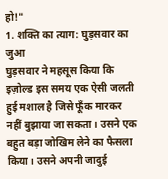हो!"
1. शक्ति का त्याग: घुड़सवार का जुआ
घुड़सवार ने महसूस किया कि इज़ोल्ड इस समय एक ऐसी जलती हुई मशाल है जिसे फूँक मारकर नहीं बुझाया जा सकता। उसने एक बहुत बड़ा जोखिम लेने का फैसला किया। उसने अपनी जादुई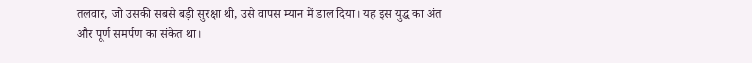तलवार, जो उसकी सबसे बड़ी सुरक्षा थी, उसे वापस म्यान में डाल दिया। यह इस युद्ध का अंत और पूर्ण समर्पण का संकेत था।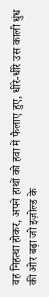वह निहत्था होकर, अपने हाथों को हवा में फैलाए हुए, धीरे-धीरे उस काली धुंध की ओर बढ़ा जो इज़ोल्ड के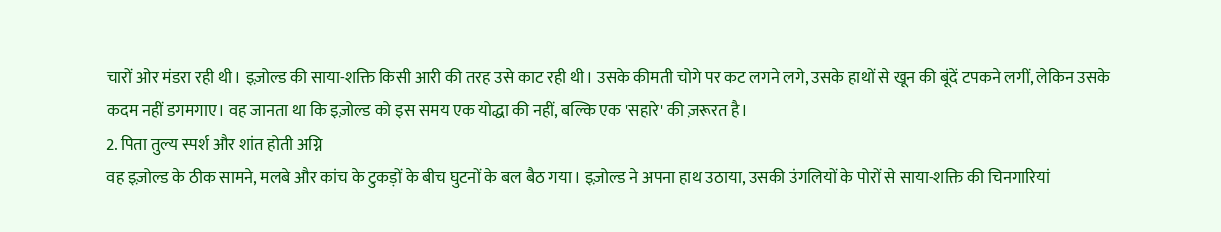चारों ओर मंडरा रही थी। इज़ोल्ड की साया-शक्ति किसी आरी की तरह उसे काट रही थी। उसके कीमती चोगे पर कट लगने लगे, उसके हाथों से खून की बूंदें टपकने लगीं, लेकिन उसके कदम नहीं डगमगाए। वह जानता था कि इज़ोल्ड को इस समय एक योद्धा की नहीं, बल्कि एक 'सहारे' की ज़रूरत है।
2. पिता तुल्य स्पर्श और शांत होती अग्नि
वह इज़ोल्ड के ठीक सामने, मलबे और कांच के टुकड़ों के बीच घुटनों के बल बैठ गया। इज़ोल्ड ने अपना हाथ उठाया, उसकी उंगलियों के पोरों से साया-शक्ति की चिनगारियां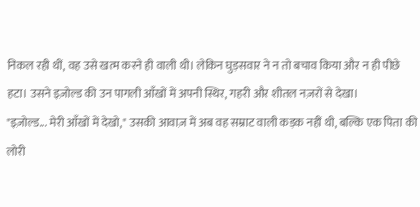निकल रही थीं, वह उसे खत्म करने ही वाली थी। लेकिन घुड़सवार ने न तो बचाव किया और न ही पीछे हटा। उसने इज़ोल्ड की उन पागली आँखों में अपनी स्थिर, गहरी और शीतल नज़रों से देखा।
"इज़ोल्ड... मेरी आँखों में देखो," उसकी आवाज़ में अब वह सम्राट वाली कड़क नहीं थी, बल्कि एक पिता की लोरी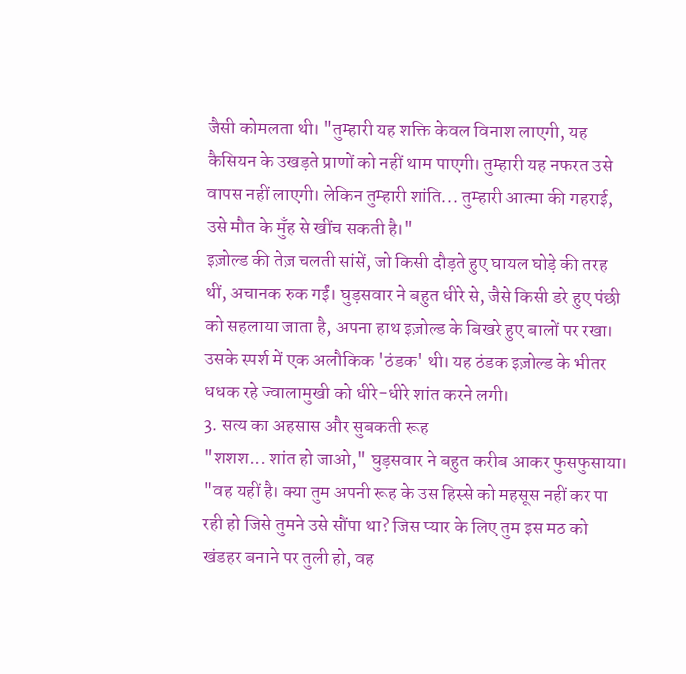जैसी कोमलता थी। "तुम्हारी यह शक्ति केवल विनाश लाएगी, यह कैसियन के उखड़ते प्राणों को नहीं थाम पाएगी। तुम्हारी यह नफरत उसे वापस नहीं लाएगी। लेकिन तुम्हारी शांति... तुम्हारी आत्मा की गहराई, उसे मौत के मुँह से खींच सकती है।"
इज़ोल्ड की तेज़ चलती सांसें, जो किसी दौड़ते हुए घायल घोड़े की तरह थीं, अचानक रुक गईं। घुड़सवार ने बहुत धीरे से, जैसे किसी डरे हुए पंछी को सहलाया जाता है, अपना हाथ इज़ोल्ड के बिखरे हुए बालों पर रखा। उसके स्पर्श में एक अलौकिक 'ठंडक' थी। यह ठंडक इज़ोल्ड के भीतर धधक रहे ज्वालामुखी को धीरे-धीरे शांत करने लगी।
3. सत्य का अहसास और सुबकती रूह
"शशश... शांत हो जाओ," घुड़सवार ने बहुत करीब आकर फुसफुसाया। "वह यहीं है। क्या तुम अपनी रूह के उस हिस्से को महसूस नहीं कर पा रही हो जिसे तुमने उसे सौंपा था? जिस प्यार के लिए तुम इस मठ को खंडहर बनाने पर तुली हो, वह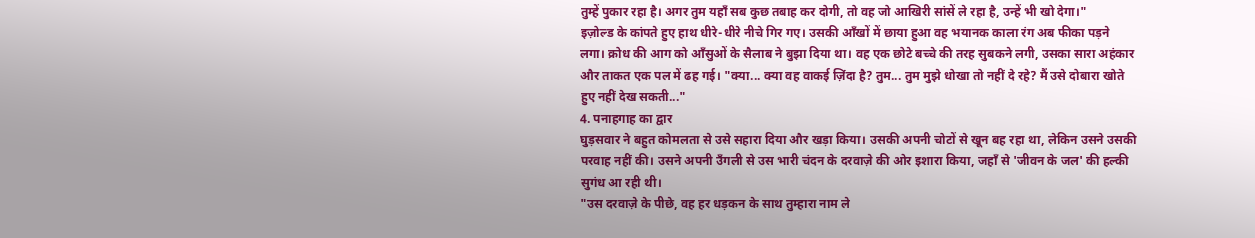तुम्हें पुकार रहा है। अगर तुम यहाँ सब कुछ तबाह कर दोगी, तो वह जो आखिरी सांसें ले रहा है, उन्हें भी खो देगा।"
इज़ोल्ड के कांपते हुए हाथ धीरे-धीरे नीचे गिर गए। उसकी आँखों में छाया हुआ वह भयानक काला रंग अब फीका पड़ने लगा। क्रोध की आग को आँसुओं के सैलाब ने बुझा दिया था। वह एक छोटे बच्चे की तरह सुबकने लगी, उसका सारा अहंकार और ताकत एक पल में ढह गई। "क्या... क्या वह वाकई ज़िंदा है? तुम... तुम मुझे धोखा तो नहीं दे रहे? मैं उसे दोबारा खोते हुए नहीं देख सकती..."
4. पनाहगाह का द्वार
घुड़सवार ने बहुत कोमलता से उसे सहारा दिया और खड़ा किया। उसकी अपनी चोटों से खून बह रहा था, लेकिन उसने उसकी परवाह नहीं की। उसने अपनी उँगली से उस भारी चंदन के दरवाज़े की ओर इशारा किया, जहाँ से 'जीवन के जल' की हल्की सुगंध आ रही थी।
"उस दरवाज़े के पीछे, वह हर धड़कन के साथ तुम्हारा नाम ले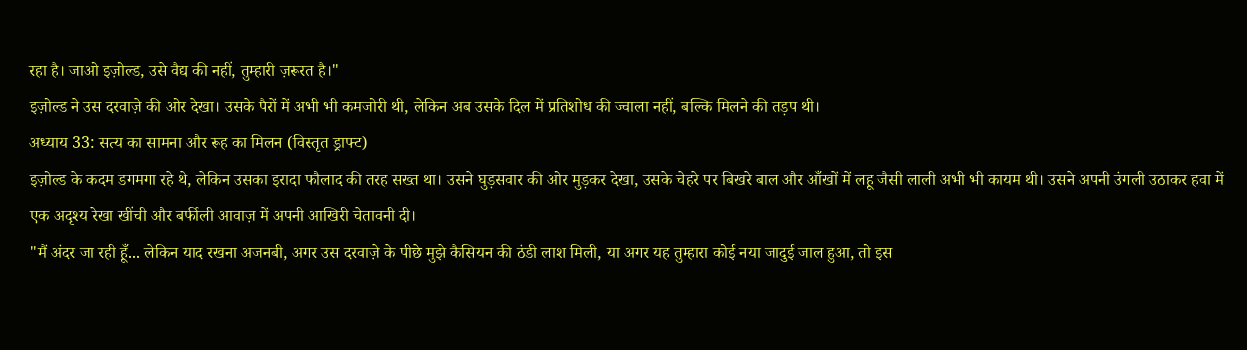रहा है। जाओ इज़ोल्ड, उसे वैद्य की नहीं, तुम्हारी ज़रूरत है।"
इज़ोल्ड ने उस दरवाज़े की ओर देखा। उसके पैरों में अभी भी कमजोरी थी, लेकिन अब उसके दिल में प्रतिशोध की ज्वाला नहीं, बल्कि मिलने की तड़प थी।
अध्याय 33: सत्य का सामना और रूह का मिलन (विस्तृत ड्राफ्ट)
इज़ोल्ड के कदम डगमगा रहे थे, लेकिन उसका इरादा फौलाद की तरह सख्त था। उसने घुड़सवार की ओर मुड़कर देखा, उसके चेहरे पर बिखरे बाल और आँखों में लहू जैसी लाली अभी भी कायम थी। उसने अपनी उंगली उठाकर हवा में एक अदृश्य रेखा खींची और बर्फीली आवाज़ में अपनी आखिरी चेतावनी दी।
"मैं अंदर जा रही हूँ... लेकिन याद रखना अजनबी, अगर उस दरवाज़े के पीछे मुझे कैसियन की ठंडी लाश मिली, या अगर यह तुम्हारा कोई नया जादुई जाल हुआ, तो इस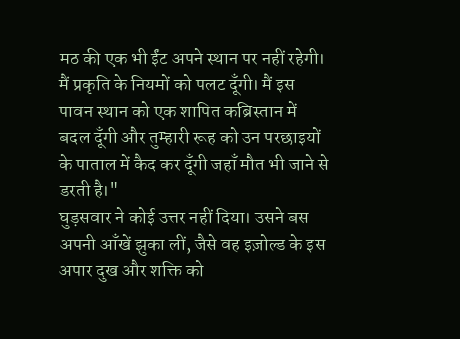मठ की एक भी ईंट अपने स्थान पर नहीं रहेगी। मैं प्रकृति के नियमों को पलट दूँगी। मैं इस पावन स्थान को एक शापित कब्रिस्तान में बदल दूँगी और तुम्हारी रूह को उन परछाइयों के पाताल में कैद कर दूँगी जहाँ मौत भी जाने से डरती है।"
घुड़सवार ने कोई उत्तर नहीं दिया। उसने बस अपनी आँखें झुका लीं, जैसे वह इज़ोल्ड के इस अपार दुख और शक्ति को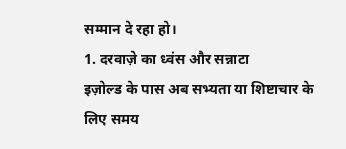सम्मान दे रहा हो।
1. दरवाज़े का ध्वंस और सन्नाटा
इज़ोल्ड के पास अब सभ्यता या शिष्टाचार के लिए समय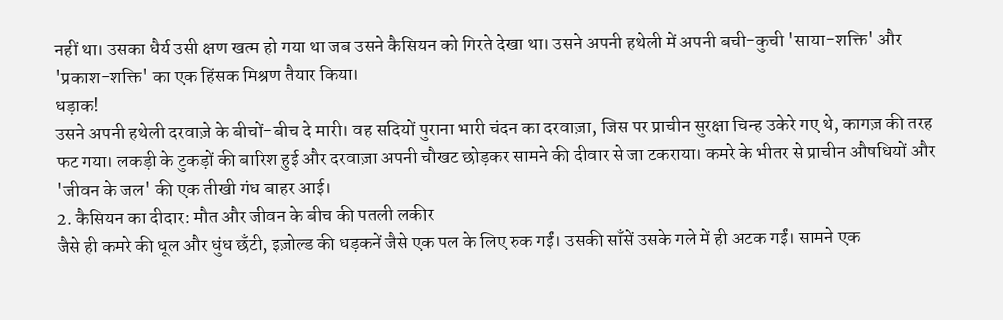नहीं था। उसका धैर्य उसी क्षण खत्म हो गया था जब उसने कैसियन को गिरते देखा था। उसने अपनी हथेली में अपनी बची-कुची 'साया-शक्ति' और 'प्रकाश-शक्ति' का एक हिंसक मिश्रण तैयार किया।
धड़ाक!
उसने अपनी हथेली दरवाज़े के बीचों-बीच दे मारी। वह सदियों पुराना भारी चंदन का दरवाज़ा, जिस पर प्राचीन सुरक्षा चिन्ह उकेरे गए थे, कागज़ की तरह फट गया। लकड़ी के टुकड़ों की बारिश हुई और दरवाज़ा अपनी चौखट छोड़कर सामने की दीवार से जा टकराया। कमरे के भीतर से प्राचीन औषधियों और 'जीवन के जल' की एक तीखी गंध बाहर आई।
2. कैसियन का दीदार: मौत और जीवन के बीच की पतली लकीर
जैसे ही कमरे की धूल और धुंध छँटी, इज़ोल्ड की धड़कनें जैसे एक पल के लिए रुक गईं। उसकी साँसें उसके गले में ही अटक गईं। सामने एक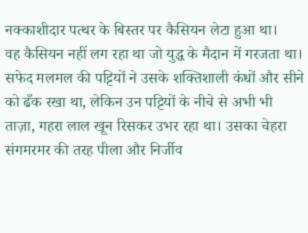नक्काशीदार पत्थर के बिस्तर पर कैसियन लेटा हुआ था।
वह कैसियन नहीं लग रहा था जो युद्ध के मैदान में गरजता था। सफेद मलमल की पट्टियों ने उसके शक्तिशाली कंधों और सीने को ढँक रखा था, लेकिन उन पट्टियों के नीचे से अभी भी ताज़ा, गहरा लाल खून रिसकर उभर रहा था। उसका चेहरा संगमरमर की तरह पीला और निर्जीव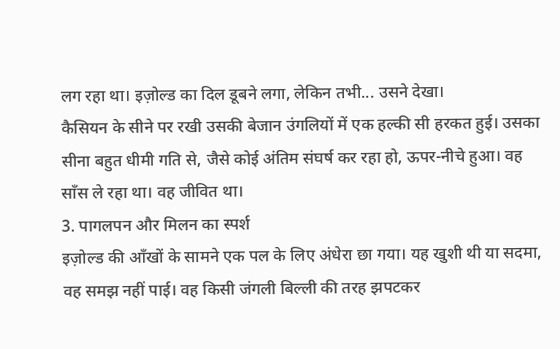लग रहा था। इज़ोल्ड का दिल डूबने लगा, लेकिन तभी... उसने देखा।
कैसियन के सीने पर रखी उसकी बेजान उंगलियों में एक हल्की सी हरकत हुई। उसका सीना बहुत धीमी गति से, जैसे कोई अंतिम संघर्ष कर रहा हो, ऊपर-नीचे हुआ। वह साँस ले रहा था। वह जीवित था।
3. पागलपन और मिलन का स्पर्श
इज़ोल्ड की आँखों के सामने एक पल के लिए अंधेरा छा गया। यह खुशी थी या सदमा, वह समझ नहीं पाई। वह किसी जंगली बिल्ली की तरह झपटकर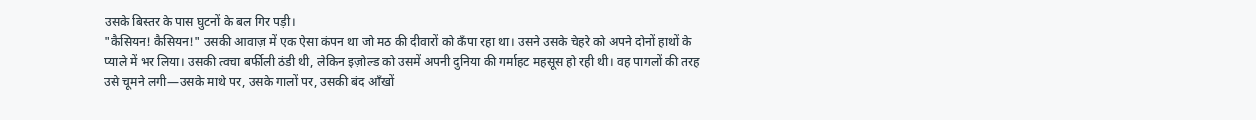उसके बिस्तर के पास घुटनों के बल गिर पड़ी।
"कैसियन! कैसियन!" उसकी आवाज़ में एक ऐसा कंपन था जो मठ की दीवारों को कँपा रहा था। उसने उसके चेहरे को अपने दोनों हाथों के प्याले में भर लिया। उसकी त्वचा बर्फीली ठंडी थी, लेकिन इज़ोल्ड को उसमें अपनी दुनिया की गर्माहट महसूस हो रही थी। वह पागलों की तरह उसे चूमने लगी—उसके माथे पर, उसके गालों पर, उसकी बंद आँखों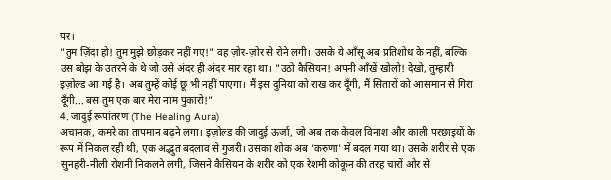पर।
"तुम ज़िंदा हो! तुम मुझे छोड़कर नहीं गए!" वह ज़ोर-ज़ोर से रोने लगी। उसके ये आँसू अब प्रतिशोध के नहीं, बल्कि उस बोझ के उतरने के थे जो उसे अंदर ही अंदर मार रहा था। "उठो कैसियन! अपनी आँखें खोलो! देखो, तुम्हारी इज़ोल्ड आ गई है। अब तुम्हें कोई छू भी नहीं पाएगा। मैं इस दुनिया को राख कर दूँगी, मैं सितारों को आसमान से गिरा दूँगी... बस तुम एक बार मेरा नाम पुकारो!"
4. जादुई रूपांतरण (The Healing Aura)
अचानक, कमरे का तापमान बढ़ने लगा। इज़ोल्ड की जादुई ऊर्जा, जो अब तक केवल विनाश और काली परछाइयों के रूप में निकल रही थी, एक अद्भुत बदलाव से गुजरी। उसका शोक अब 'करुणा' में बदल गया था। उसके शरीर से एक सुनहरी-नीली रोशनी निकलने लगी, जिसने कैसियन के शरीर को एक रेशमी कोकून की तरह चारों ओर से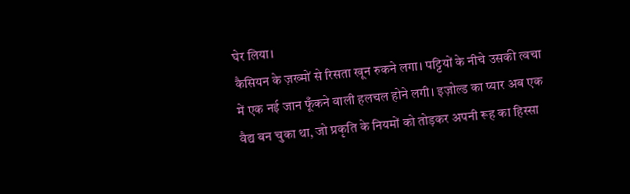घेर लिया।
कैसियन के ज़ख्मों से रिसता खून रुकने लगा। पट्टियों के नीचे उसकी त्वचा में एक नई जान फूँकने वाली हलचल होने लगी। इज़ोल्ड का प्यार अब एक वैद्य बन चुका था, जो प्रकृति के नियमों को तोड़कर अपनी रूह का हिस्सा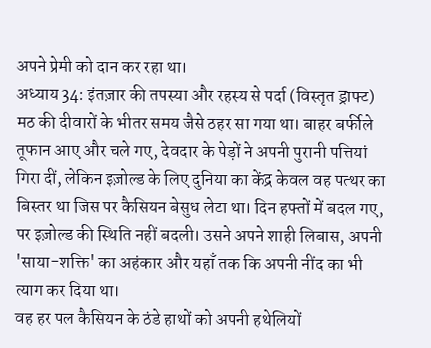अपने प्रेमी को दान कर रहा था।
अध्याय 34: इंतज़ार की तपस्या और रहस्य से पर्दा (विस्तृत ड्राफ्ट)
मठ की दीवारों के भीतर समय जैसे ठहर सा गया था। बाहर बर्फीले तूफान आए और चले गए, देवदार के पेड़ों ने अपनी पुरानी पत्तियां गिरा दीं, लेकिन इज़ोल्ड के लिए दुनिया का केंद्र केवल वह पत्थर का बिस्तर था जिस पर कैसियन बेसुध लेटा था। दिन हफ्तों में बदल गए, पर इज़ोल्ड की स्थिति नहीं बदली। उसने अपने शाही लिबास, अपनी 'साया-शक्ति' का अहंकार और यहाँ तक कि अपनी नींद का भी त्याग कर दिया था।
वह हर पल कैसियन के ठंडे हाथों को अपनी हथेलियों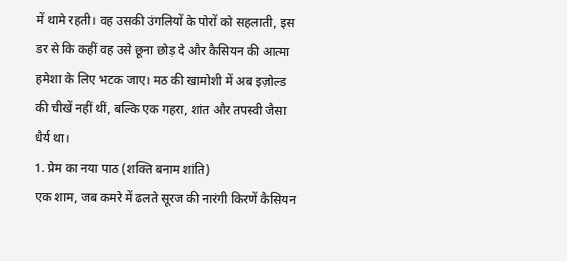में थामे रहती। वह उसकी उंगलियों के पोरों को सहलाती, इस डर से कि कहीं वह उसे छूना छोड़ दे और कैसियन की आत्मा हमेशा के लिए भटक जाए। मठ की खामोशी में अब इज़ोल्ड की चीखें नहीं थीं, बल्कि एक गहरा, शांत और तपस्वी जैसा धैर्य था।
1. प्रेम का नया पाठ (शक्ति बनाम शांति)
एक शाम, जब कमरे में ढलते सूरज की नारंगी किरणें कैसियन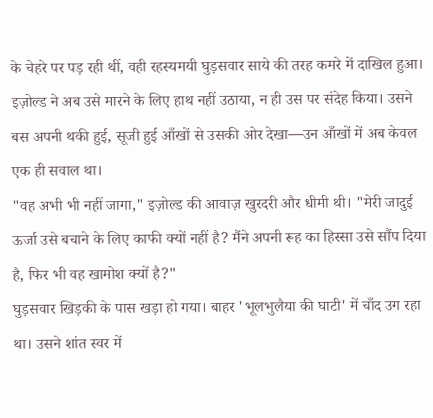के चेहरे पर पड़ रही थीं, वही रहस्यमयी घुड़सवार साये की तरह कमरे में दाखिल हुआ। इज़ोल्ड ने अब उसे मारने के लिए हाथ नहीं उठाया, न ही उस पर संदेह किया। उसने बस अपनी थकी हुई, सूजी हुई आँखों से उसकी ओर देखा—उन आँखों में अब केवल एक ही सवाल था।
"वह अभी भी नहीं जागा," इज़ोल्ड की आवाज़ खुरदरी और धीमी थी। "मेरी जादुई ऊर्जा उसे बचाने के लिए काफी क्यों नहीं है? मैंने अपनी रूह का हिस्सा उसे सौंप दिया है, फिर भी वह खामोश क्यों है?"
घुड़सवार खिड़की के पास खड़ा हो गया। बाहर 'भूलभुलैया की घाटी' में चाँद उग रहा था। उसने शांत स्वर में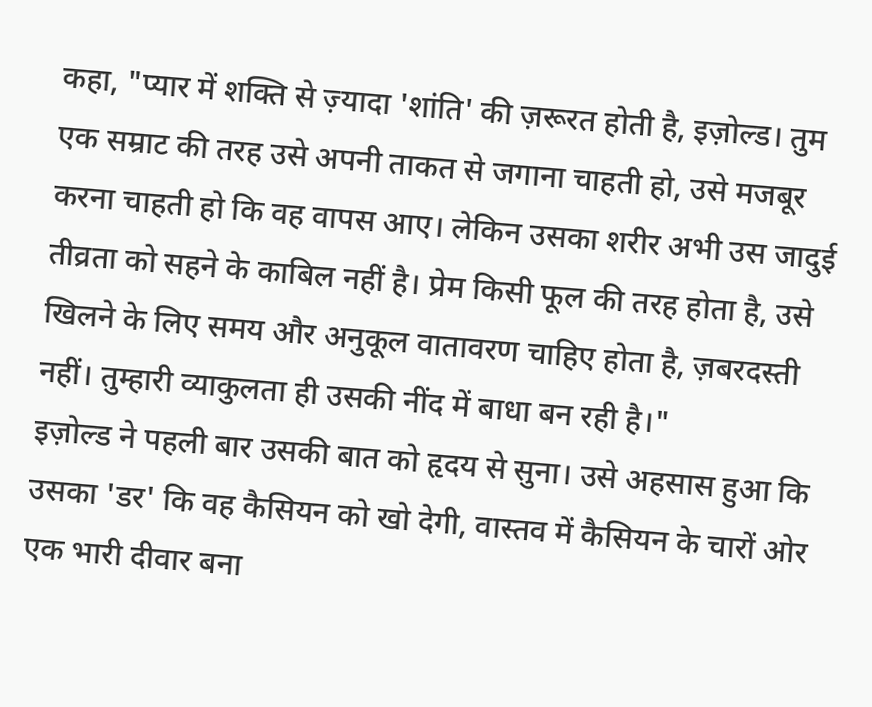कहा, "प्यार में शक्ति से ज़्यादा 'शांति' की ज़रूरत होती है, इज़ोल्ड। तुम एक सम्राट की तरह उसे अपनी ताकत से जगाना चाहती हो, उसे मजबूर करना चाहती हो कि वह वापस आए। लेकिन उसका शरीर अभी उस जादुई तीव्रता को सहने के काबिल नहीं है। प्रेम किसी फूल की तरह होता है, उसे खिलने के लिए समय और अनुकूल वातावरण चाहिए होता है, ज़बरदस्ती नहीं। तुम्हारी व्याकुलता ही उसकी नींद में बाधा बन रही है।"
इज़ोल्ड ने पहली बार उसकी बात को हृदय से सुना। उसे अहसास हुआ कि उसका 'डर' कि वह कैसियन को खो देगी, वास्तव में कैसियन के चारों ओर एक भारी दीवार बना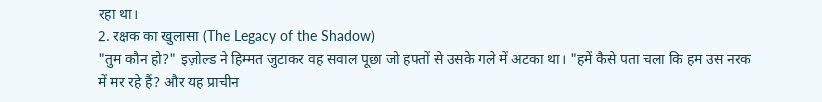रहा था।
2. रक्षक का खुलासा (The Legacy of the Shadow)
"तुम कौन हो?" इज़ोल्ड ने हिम्मत जुटाकर वह सवाल पूछा जो हफ्तों से उसके गले में अटका था। "हमें कैसे पता चला कि हम उस नरक में मर रहे हैं? और यह प्राचीन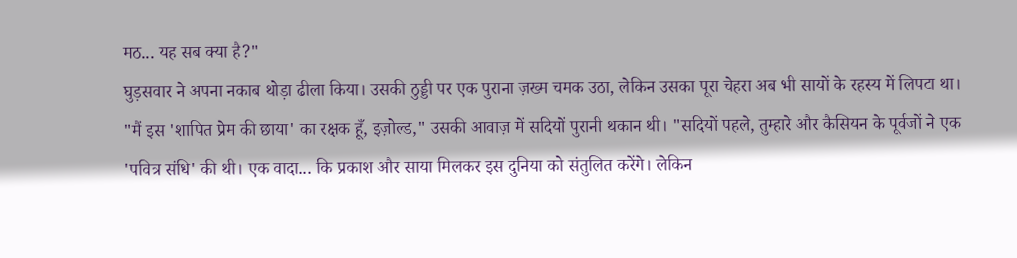मठ... यह सब क्या है?"
घुड़सवार ने अपना नकाब थोड़ा ढीला किया। उसकी ठुड्डी पर एक पुराना ज़ख्म चमक उठा, लेकिन उसका पूरा चेहरा अब भी सायों के रहस्य में लिपटा था।
"मैं इस 'शापित प्रेम की छाया' का रक्षक हूँ, इज़ोल्ड," उसकी आवाज़ में सदियों पुरानी थकान थी। "सदियों पहले, तुम्हारे और कैसियन के पूर्वजों ने एक 'पवित्र संधि' की थी। एक वादा... कि प्रकाश और साया मिलकर इस दुनिया को संतुलित करेंगे। लेकिन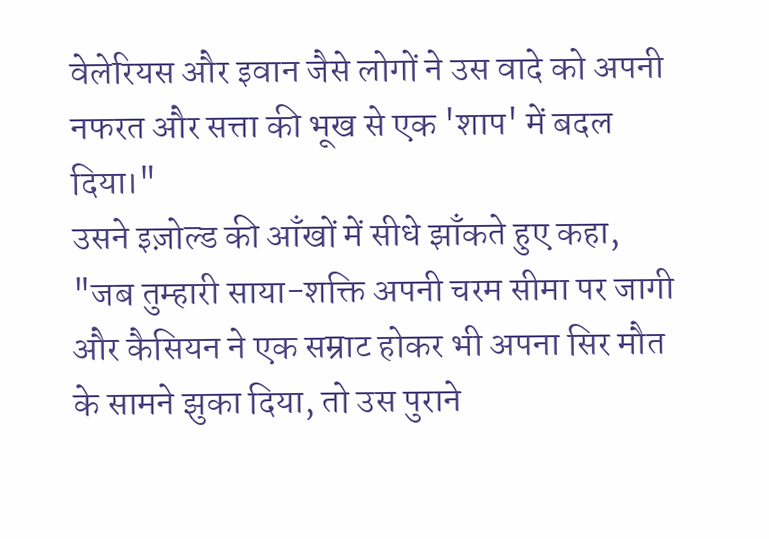वेलेरियस और इवान जैसे लोगों ने उस वादे को अपनी नफरत और सत्ता की भूख से एक 'शाप' में बदल दिया।"
उसने इज़ोल्ड की आँखों में सीधे झाँकते हुए कहा, "जब तुम्हारी साया-शक्ति अपनी चरम सीमा पर जागी और कैसियन ने एक सम्राट होकर भी अपना सिर मौत के सामने झुका दिया, तो उस पुराने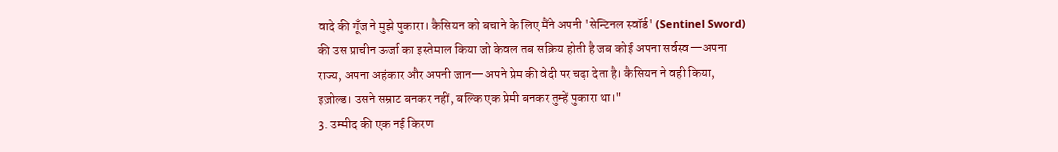वादे की गूँज ने मुझे पुकारा। कैसियन को बचाने के लिए मैंने अपनी 'सेन्टिनल स्वॉर्ड' (Sentinel Sword) की उस प्राचीन ऊर्जा का इस्तेमाल किया जो केवल तब सक्रिय होती है जब कोई अपना सर्वस्व—अपना राज्य, अपना अहंकार और अपनी जान—अपने प्रेम की वेदी पर चढ़ा देता है। कैसियन ने वही किया, इज़ोल्ड। उसने सम्राट बनकर नहीं, बल्कि एक प्रेमी बनकर तुम्हें पुकारा था।"
3. उम्मीद की एक नई किरण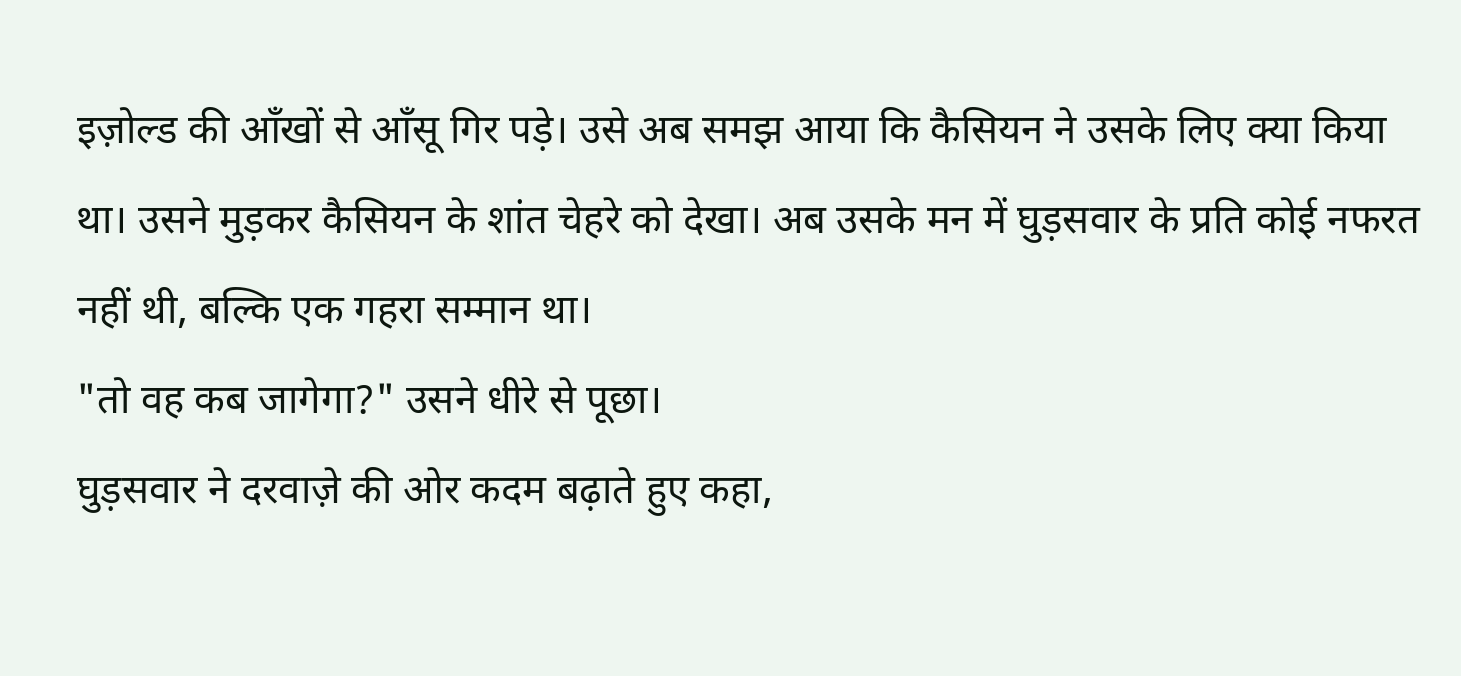इज़ोल्ड की आँखों से आँसू गिर पड़े। उसे अब समझ आया कि कैसियन ने उसके लिए क्या किया था। उसने मुड़कर कैसियन के शांत चेहरे को देखा। अब उसके मन में घुड़सवार के प्रति कोई नफरत नहीं थी, बल्कि एक गहरा सम्मान था।
"तो वह कब जागेगा?" उसने धीरे से पूछा।
घुड़सवार ने दरवाज़े की ओर कदम बढ़ाते हुए कहा,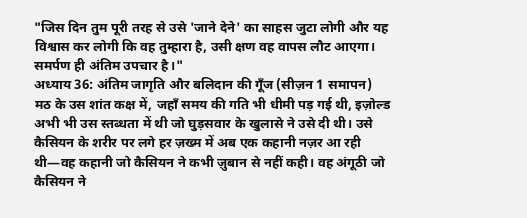"जिस दिन तुम पूरी तरह से उसे 'जाने देने' का साहस जुटा लोगी और यह विश्वास कर लोगी कि वह तुम्हारा है, उसी क्षण वह वापस लौट आएगा। समर्पण ही अंतिम उपचार है।"
अध्याय 36: अंतिम जागृति और बलिदान की गूँज (सीज़न 1 समापन)
मठ के उस शांत कक्ष में, जहाँ समय की गति भी धीमी पड़ गई थी, इज़ोल्ड अभी भी उस स्तब्धता में थी जो घुड़सवार के खुलासे ने उसे दी थी। उसे कैसियन के शरीर पर लगे हर ज़ख्म में अब एक कहानी नज़र आ रही थी—वह कहानी जो कैसियन ने कभी ज़ुबान से नहीं कही। वह अंगूठी जो कैसियन ने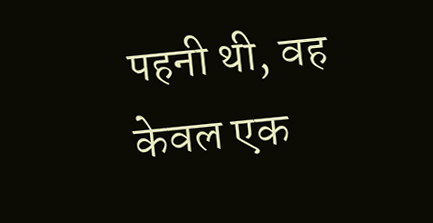पहनी थी, वह केवल एक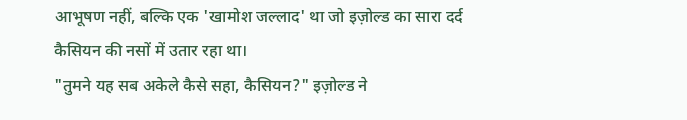आभूषण नहीं, बल्कि एक 'खामोश जल्लाद' था जो इज़ोल्ड का सारा दर्द कैसियन की नसों में उतार रहा था।
"तुमने यह सब अकेले कैसे सहा, कैसियन?" इज़ोल्ड ने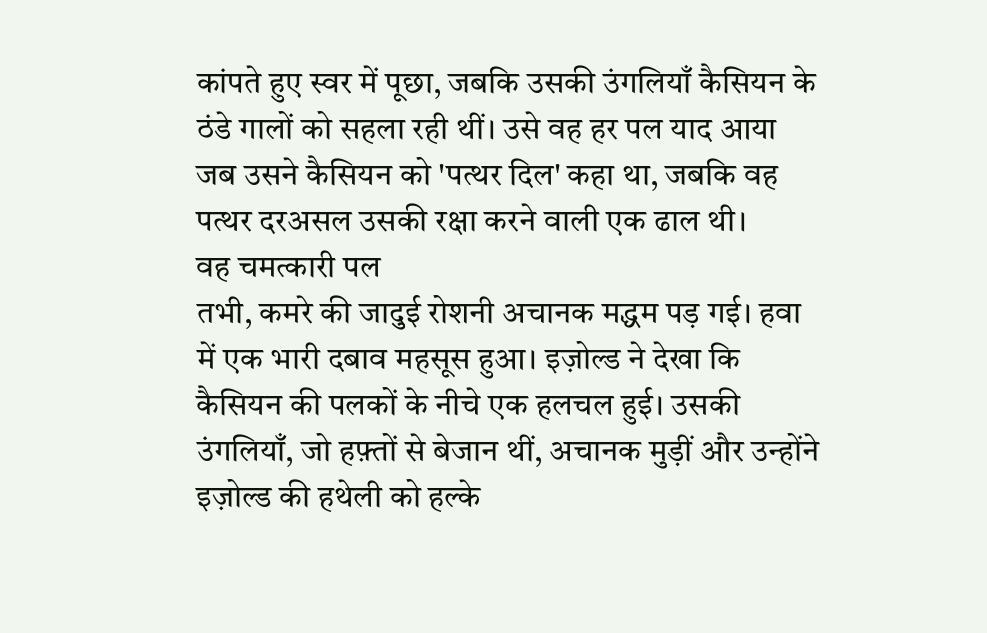कांपते हुए स्वर में पूछा, जबकि उसकी उंगलियाँ कैसियन के ठंडे गालों को सहला रही थीं। उसे वह हर पल याद आया जब उसने कैसियन को 'पत्थर दिल' कहा था, जबकि वह पत्थर दरअसल उसकी रक्षा करने वाली एक ढाल थी।
वह चमत्कारी पल
तभी, कमरे की जादुई रोशनी अचानक मद्धम पड़ गई। हवा में एक भारी दबाव महसूस हुआ। इज़ोल्ड ने देखा कि कैसियन की पलकों के नीचे एक हलचल हुई। उसकी उंगलियाँ, जो हफ़्तों से बेजान थीं, अचानक मुड़ीं और उन्होंने इज़ोल्ड की हथेली को हल्के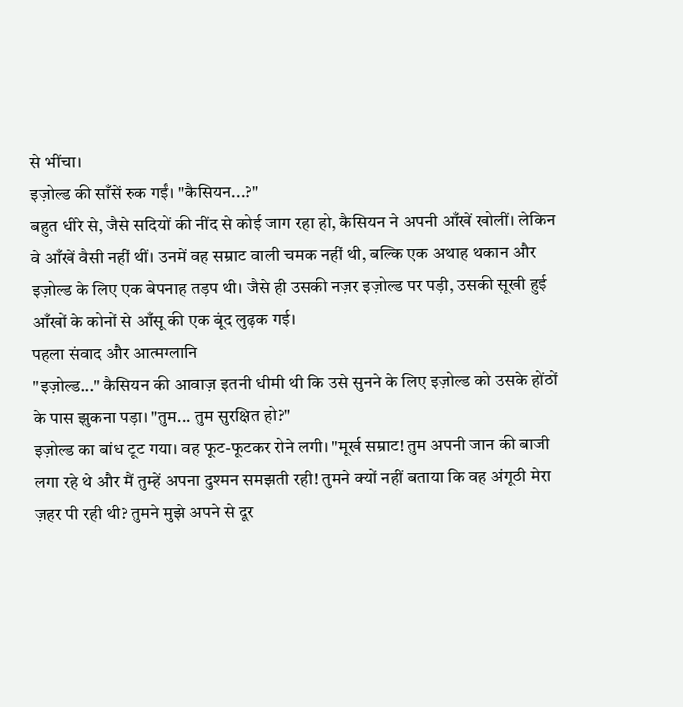से भींचा।
इज़ोल्ड की साँसें रुक गईं। "कैसियन...?"
बहुत धीरे से, जैसे सदियों की नींद से कोई जाग रहा हो, कैसियन ने अपनी आँखें खोलीं। लेकिन वे आँखें वैसी नहीं थीं। उनमें वह सम्राट वाली चमक नहीं थी, बल्कि एक अथाह थकान और इज़ोल्ड के लिए एक बेपनाह तड़प थी। जैसे ही उसकी नज़र इज़ोल्ड पर पड़ी, उसकी सूखी हुई आँखों के कोनों से आँसू की एक बूंद लुढ़क गई।
पहला संवाद और आत्मग्लानि
"इज़ोल्ड..." कैसियन की आवाज़ इतनी धीमी थी कि उसे सुनने के लिए इज़ोल्ड को उसके होंठों के पास झुकना पड़ा। "तुम... तुम सुरक्षित हो?"
इज़ोल्ड का बांध टूट गया। वह फूट-फूटकर रोने लगी। "मूर्ख सम्राट! तुम अपनी जान की बाजी लगा रहे थे और मैं तुम्हें अपना दुश्मन समझती रही! तुमने क्यों नहीं बताया कि वह अंगूठी मेरा ज़हर पी रही थी? तुमने मुझे अपने से दूर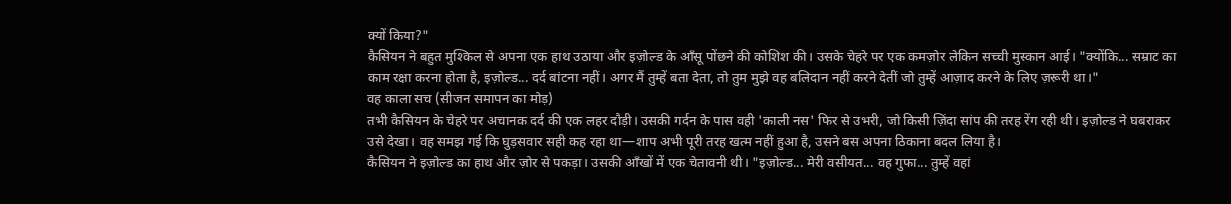क्यों किया?"
कैसियन ने बहुत मुश्किल से अपना एक हाथ उठाया और इज़ोल्ड के आँसू पोंछने की कोशिश की। उसके चेहरे पर एक कमज़ोर लेकिन सच्ची मुस्कान आई। "क्योंकि... सम्राट का काम रक्षा करना होता है, इज़ोल्ड... दर्द बांटना नहीं। अगर मैं तुम्हें बता देता, तो तुम मुझे वह बलिदान नहीं करने देतीं जो तुम्हें आज़ाद करने के लिए ज़रूरी था।"
वह काला सच (सीजन समापन का मोड़)
तभी कैसियन के चेहरे पर अचानक दर्द की एक लहर दौड़ी। उसकी गर्दन के पास वही 'काली नस' फिर से उभरी, जो किसी ज़िंदा सांप की तरह रेंग रही थी। इज़ोल्ड ने घबराकर उसे देखा। वह समझ गई कि घुड़सवार सही कह रहा था—शाप अभी पूरी तरह खत्म नहीं हुआ है, उसने बस अपना ठिकाना बदल लिया है।
कैसियन ने इज़ोल्ड का हाथ और ज़ोर से पकड़ा। उसकी आँखों में एक चेतावनी थी। "इज़ोल्ड... मेरी वसीयत... वह गुफा... तुम्हें वहां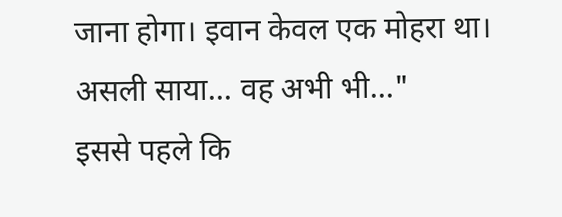जाना होगा। इवान केवल एक मोहरा था। असली साया... वह अभी भी..."
इससे पहले कि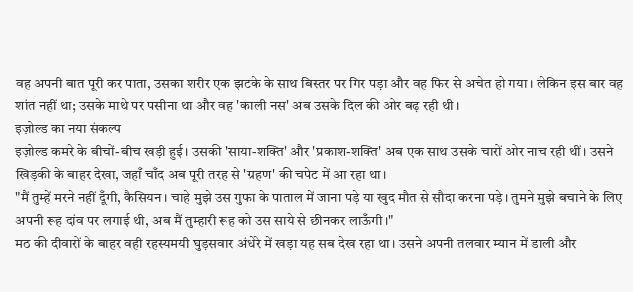वह अपनी बात पूरी कर पाता, उसका शरीर एक झटके के साथ बिस्तर पर गिर पड़ा और वह फिर से अचेत हो गया। लेकिन इस बार वह शांत नहीं था; उसके माथे पर पसीना था और वह 'काली नस' अब उसके दिल की ओर बढ़ रही थी।
इज़ोल्ड का नया संकल्प
इज़ोल्ड कमरे के बीचों-बीच खड़ी हुई। उसकी 'साया-शक्ति' और 'प्रकाश-शक्ति' अब एक साथ उसके चारों ओर नाच रही थीं। उसने खिड़की के बाहर देखा, जहाँ चाँद अब पूरी तरह से 'ग्रहण' की चपेट में आ रहा था।
"मैं तुम्हें मरने नहीं दूँगी, कैसियन। चाहे मुझे उस गुफा के पाताल में जाना पड़े या खुद मौत से सौदा करना पड़े। तुमने मुझे बचाने के लिए अपनी रूह दांव पर लगाई थी, अब मैं तुम्हारी रूह को उस साये से छीनकर लाऊँगी।"
मठ की दीवारों के बाहर वही रहस्यमयी घुड़सवार अंधेरे में खड़ा यह सब देख रहा था। उसने अपनी तलवार म्यान में डाली और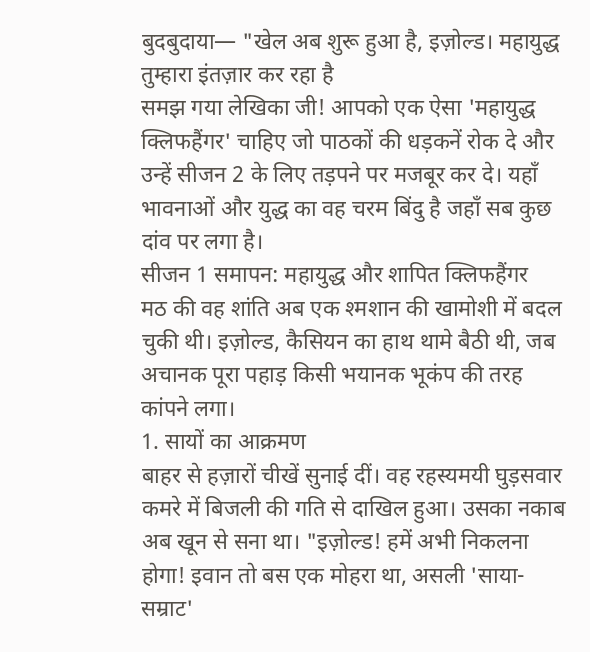बुदबुदाया— "खेल अब शुरू हुआ है, इज़ोल्ड। महायुद्ध तुम्हारा इंतज़ार कर रहा है
समझ गया लेखिका जी! आपको एक ऐसा 'महायुद्ध क्लिफहैंगर' चाहिए जो पाठकों की धड़कनें रोक दे और उन्हें सीजन 2 के लिए तड़पने पर मजबूर कर दे। यहाँ भावनाओं और युद्ध का वह चरम बिंदु है जहाँ सब कुछ दांव पर लगा है।
सीजन 1 समापन: महायुद्ध और शापित क्लिफहैंगर
मठ की वह शांति अब एक श्मशान की खामोशी में बदल चुकी थी। इज़ोल्ड, कैसियन का हाथ थामे बैठी थी, जब अचानक पूरा पहाड़ किसी भयानक भूकंप की तरह कांपने लगा।
1. सायों का आक्रमण
बाहर से हज़ारों चीखें सुनाई दीं। वह रहस्यमयी घुड़सवार कमरे में बिजली की गति से दाखिल हुआ। उसका नकाब अब खून से सना था। "इज़ोल्ड! हमें अभी निकलना होगा! इवान तो बस एक मोहरा था, असली 'साया-सम्राट'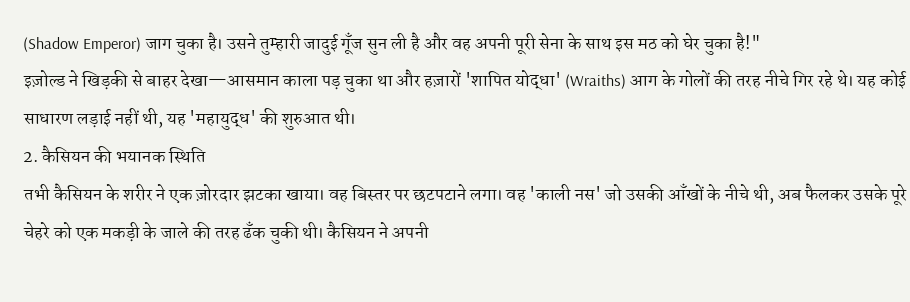(Shadow Emperor) जाग चुका है। उसने तुम्हारी जादुई गूँज सुन ली है और वह अपनी पूरी सेना के साथ इस मठ को घेर चुका है!"
इज़ोल्ड ने खिड़की से बाहर देखा—आसमान काला पड़ चुका था और हज़ारों 'शापित योद्धा' (Wraiths) आग के गोलों की तरह नीचे गिर रहे थे। यह कोई साधारण लड़ाई नहीं थी, यह 'महायुद्ध' की शुरुआत थी।
2. कैसियन की भयानक स्थिति
तभी कैसियन के शरीर ने एक ज़ोरदार झटका खाया। वह बिस्तर पर छटपटाने लगा। वह 'काली नस' जो उसकी आँखों के नीचे थी, अब फैलकर उसके पूरे चेहरे को एक मकड़ी के जाले की तरह ढँक चुकी थी। कैसियन ने अपनी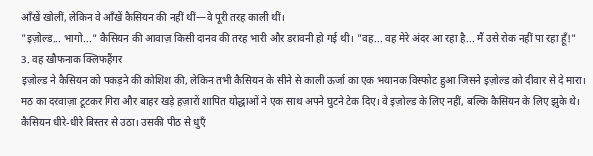आँखें खोलीं, लेकिन वे आँखें कैसियन की नहीं थीं—वे पूरी तरह काली थीं।
"इज़ोल्ड... भागो..." कैसियन की आवाज़ किसी दानव की तरह भारी और डरावनी हो गई थी। "वह... वह मेरे अंदर आ रहा है... मैं उसे रोक नहीं पा रहा हूँ!"
3. वह खौफनाक क्लिफहैंगर
इज़ोल्ड ने कैसियन को पकड़ने की कोशिश की, लेकिन तभी कैसियन के सीने से काली ऊर्जा का एक भयानक विस्फोट हुआ जिसने इज़ोल्ड को दीवार से दे मारा।
मठ का दरवाज़ा टूटकर गिरा और बाहर खड़े हज़ारों शापित योद्धाओं ने एक साथ अपने घुटने टेक दिए। वे इज़ोल्ड के लिए नहीं, बल्कि कैसियन के लिए झुके थे।
कैसियन धीरे-धीरे बिस्तर से उठा। उसकी पीठ से धुएँ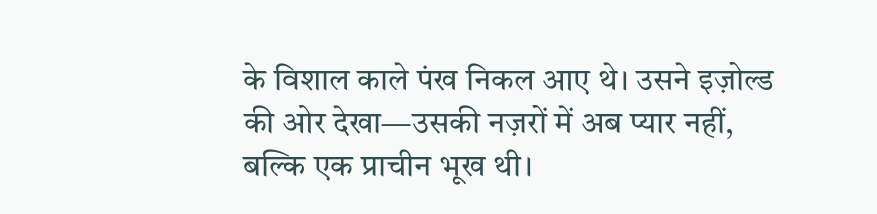के विशाल काले पंख निकल आए थे। उसने इज़ोल्ड की ओर देखा—उसकी नज़रों में अब प्यार नहीं, बल्कि एक प्राचीन भूख थी।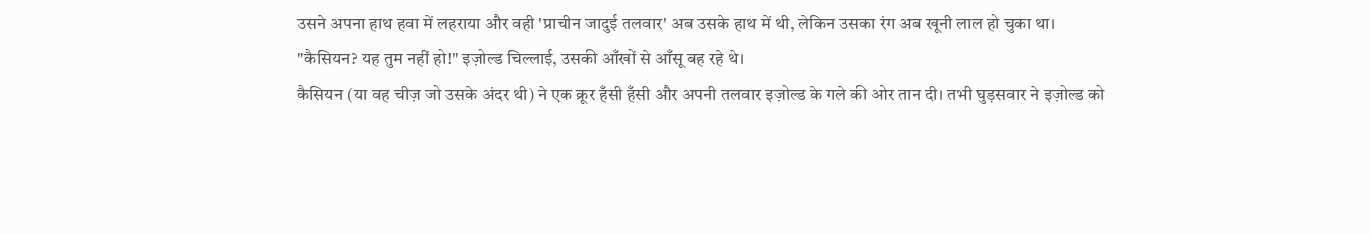उसने अपना हाथ हवा में लहराया और वही 'प्राचीन जादुई तलवार' अब उसके हाथ में थी, लेकिन उसका रंग अब खूनी लाल हो चुका था।
"कैसियन? यह तुम नहीं हो!" इज़ोल्ड चिल्लाई, उसकी आँखों से आँसू बह रहे थे।
कैसियन (या वह चीज़ जो उसके अंदर थी) ने एक क्रूर हँसी हँसी और अपनी तलवार इज़ोल्ड के गले की ओर तान दी। तभी घुड़सवार ने इज़ोल्ड को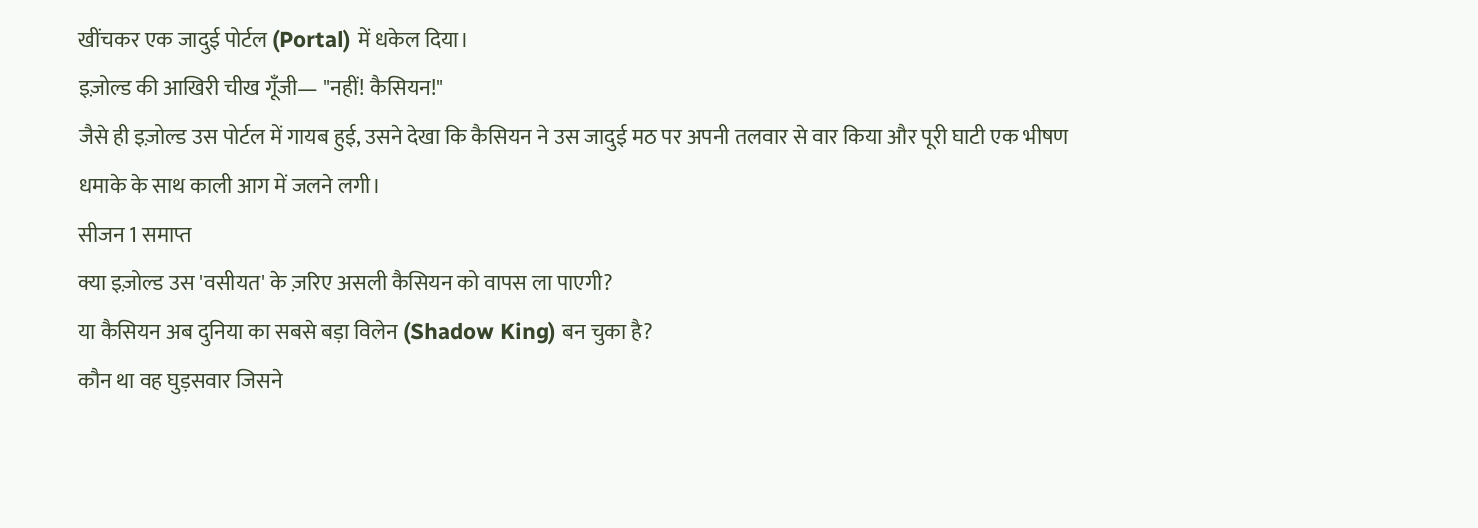खींचकर एक जादुई पोर्टल (Portal) में धकेल दिया।
इज़ोल्ड की आखिरी चीख गूँजी— "नहीं! कैसियन!"
जैसे ही इज़ोल्ड उस पोर्टल में गायब हुई, उसने देखा कि कैसियन ने उस जादुई मठ पर अपनी तलवार से वार किया और पूरी घाटी एक भीषण धमाके के साथ काली आग में जलने लगी।
सीजन 1 समाप्त
क्या इज़ोल्ड उस 'वसीयत' के ज़रिए असली कैसियन को वापस ला पाएगी?
या कैसियन अब दुनिया का सबसे बड़ा विलेन (Shadow King) बन चुका है?
कौन था वह घुड़सवार जिसने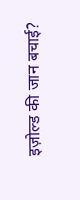इज़ोल्ड की जान बचाई?